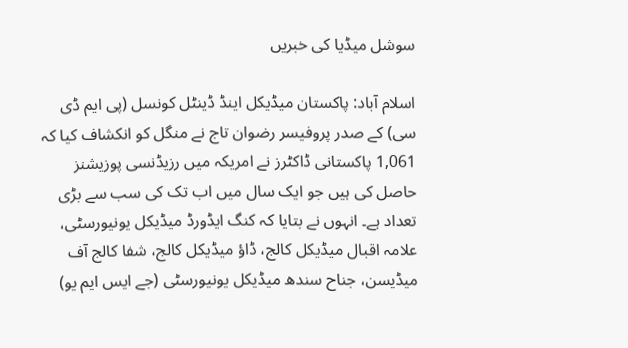سوشل میڈیا کی خبریں

اسلام آباد: پاکستان میڈیکل اینڈ ڈینٹل کونسل (پی ایم ڈی سی) کے صدر پروفیسر رضوان تاج نے منگل کو انکشاف کیا کہ 1,061 پاکستانی ڈاکٹرز نے امریکہ میں رزیڈنسی پوزیشنز حاصل کی ہیں جو ایک سال میں اب تک کی سب سے بڑی تعداد ہے۔ انہوں نے بتایا کہ کنگ ایڈورڈ میڈیکل یونیورسٹی، علامہ اقبال میڈیکل کالج، ڈاؤ میڈیکل کالج، شفا کالج آف میڈیسن، جناح سندھ میڈیکل یونیورسٹی (جے ایس ایم یو)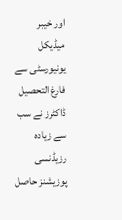اور خیبر میڈیکل یونیورسٹی سے فارغ التحصیل ڈاکٹرز نے سب سے زیادہ رزیڈنسی پوزیشنز حاصل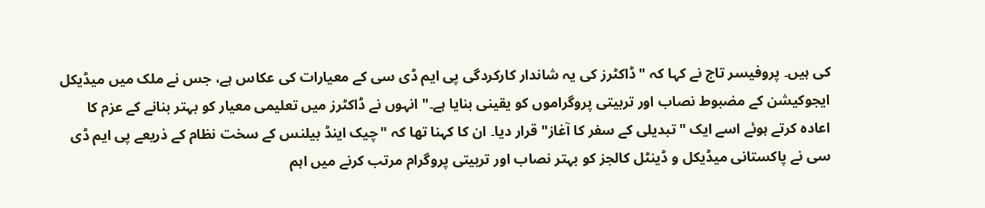کی ہیں۔ پروفیسر تاج نے کہا کہ "ڈاکٹرز کی یہ شاندار کارکردگی پی ایم ڈی سی کے معیارات کی عکاس ہے، جس نے ملک میں میڈیکل ایجوکیشن کے مضبوط نصاب اور تربیتی پروگراموں کو یقینی بنایا ہے۔" انہوں نے ڈاکٹرز میں تعلیمی معیار کو بہتر بنانے کے عزم کا اعادہ کرتے ہوئے اسے ایک "تبدیلی کے سفر کا آغاز" قرار دیا۔ ان کا کہنا تھا کہ "چیک اینڈ بیلنس کے سخت نظام کے ذریعے پی ایم ڈی سی نے پاکستانی میڈیکل و ڈینٹل کالجز کو بہتر نصاب اور تربیتی پروگرام مرتب کرنے میں اہم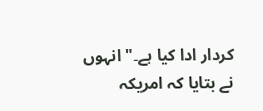کردار ادا کیا ہے۔" انہوں نے بتایا کہ امریکہ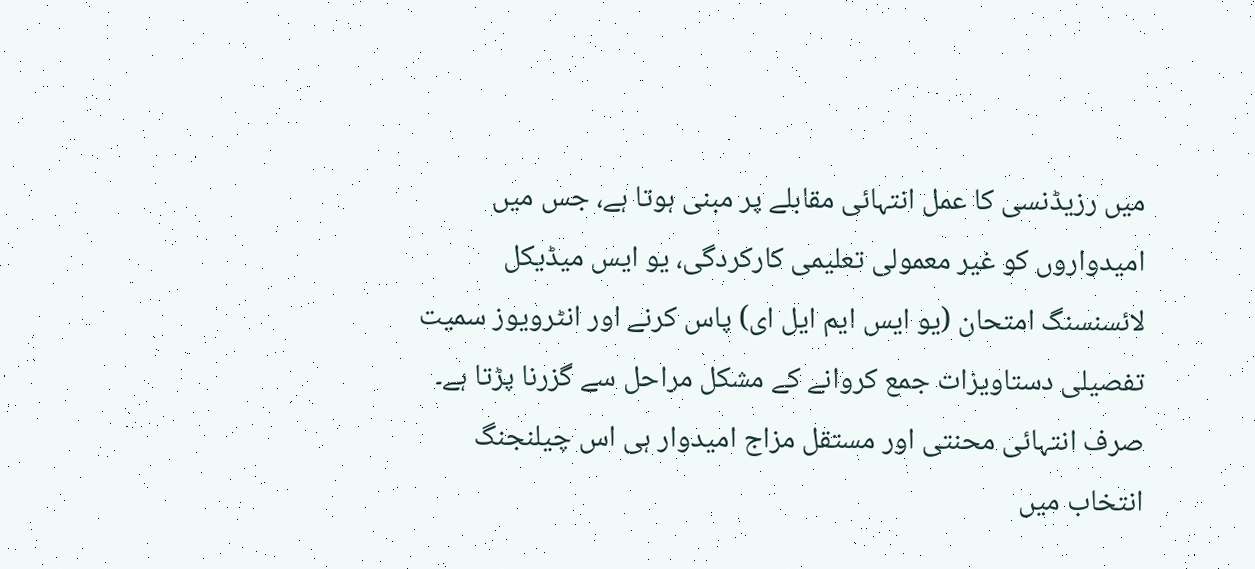میں رزیڈنسی کا عمل انتہائی مقابلے پر مبنی ہوتا ہے، جس میں امیدواروں کو غیر معمولی تعلیمی کارکردگی، یو ایس میڈیکل لائسنسنگ امتحان (یو ایس ایم ایل ای) پاس کرنے اور انٹرویوز سمیت تفصیلی دستاویزات جمع کروانے کے مشکل مراحل سے گزرنا پڑتا ہے۔ صرف انتہائی محنتی اور مستقل مزاج امیدوار ہی اس چیلنجنگ انتخاب میں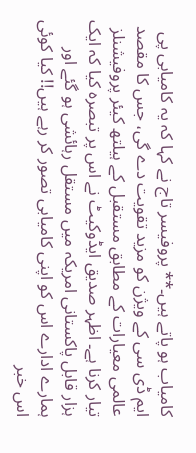کامیاب ہو پاتے ہیں۔** پروفیسر تاج نے کہا کہ یہ کامیابی پی ایم ڈی سی کے ویژن کو مزید تقویت دے گی، جس کا مقصد عالمی معیارات کے مطابق مستقبل کے ہیلتھ کیئر پروفیشنلز تیار کرنا ہے۔ اظہر صدیق ایڈوکیٹ نے اس پر تبصرہ کیا کہ ایک ہزار قابل پاکستانی امریکہ میں مستقل رہائشی ہو گئے اور ہمارے ادارے اس کو اپنی کامیابی تصور کر رہے ہیں!! کیا کوئی اس خبر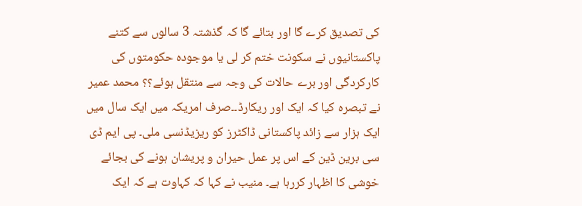کی تصدیق کرے گا اور بتائے گا کہ گذشتہ 3 سالوں سے کتنے پاکستانیوں نے سکونت ختم کر لی یا موجودہ حکومتوں کی کارکردگی اور برے حالات کی وجہ سے منتقل ہوئے؟؟ محمد عمیر نے تبصرہ کیا کہ ایک اور ریکارڈ۔۔صرف امریکہ میں ایک سال میں ایک ہزار سے زائد پاکستانی ڈاکٹرز کو ریزیڈنسی ملی۔ پی ایم ڈی سی برین ڈین کے اس پر عمل حیران و پریشان ہونے کی بجائے خوشی کا اظہار کررہا ہے۔ منیب نے کہا کہ کہاوت ہے کہ ایک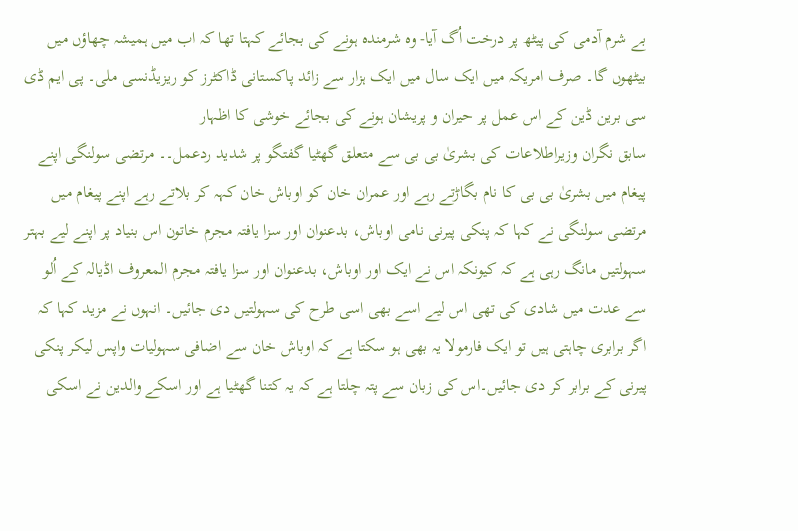بے شرم آدمی کی پیٹھ پر درخت اُگ آیا- وہ شرمندہ ہونے کی بجائے کہتا تھا کہ اب میں ہمیشہ چھاؤں میں بیٹھوں گا۔ صرف امریکہ میں ایک سال میں ایک ہزار سے زائد پاکستانی ڈاکٹرز کو ریزیڈنسی ملی۔ پی ایم ڈی سی برین ڈین کے اس عمل پر حیران و پریشان ہونے کی بجائے خوشی کا اظہار
سابق نگران وزیراطلاعات کی بشریٰ بی بی سے متعلق گھٹیا گفتگو پر شدید ردعمل۔۔ مرتضی سولنگی اپنے پیغام میں بشریٰ بی بی کا نام بگاڑتے رہے اور عمران خان کو اوباش خان کہہ کر بلاتے رہے اپنے پیغام میں مرتضی سولنگی نے کہا کہ پنکی پیرنی نامی اوباش، بدعنوان اور سزا یافتہ مجرم خاتون اس بنیاد پر اپنے لیے بہتر سہولتیں مانگ رہی ہے کہ کیونکہ اس نے ایک اور اوباش، بدعنوان اور سزا یافتہ مجرم المعروف اڈیالہ کے اُلو سے عدت میں شادی کی تھی اس لیے اسے بھی اسی طرح کی سہولتیں دی جائیں۔ انہوں نے مزید کہا کہ اگر برابری چاہتی ہیں تو ایک فارمولا یہ بھی ہو سکتا ہے کہ اوباش خان سے اضافی سہولیات واپس لیکر پنکی پیرنی کے برابر کر دی جائیں۔اس کی زبان سے پتہ چلتا ہے کہ یہ کتنا گھٹیا ہے اور اسکے والدین نے اسکی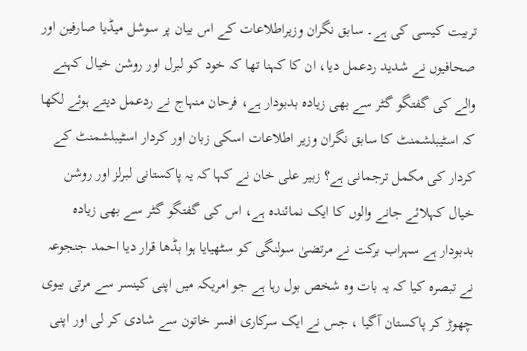تربیت کیسی کی ہے۔ سابق نگران وزیراطلاعات کے اس بیان پر سوشل میڈیا صارفین اور صحافیوں نے شدید ردعمل دیا، ان کا کہنا تھا کہ خود کو لبرل اور روشن خیال کہنے والے کی گفتگو گٹر سے بھی زیادہ بدبودار ہے، فرحان منہاج نے ردعمل دیتے ہوئے لکھا کہ اسٹیبلشمنٹ کا سابق نگران وزیر اطلاعات اسکی زبان اور کردار اسٹیبلشمنٹ کے کردار کی مکمل ترجمانی ہے؟ زبیر علی خان نے کہا کہ یہ پاکستانی لبرلز اور روشن خیال کہلائے جانے والوں کا ایک نمائندہ ہے، اس کی گفتگو گٹر سے بھی زیادہ بدبودار ہے سہراب برکت نے مرتضیٰ سولنگی کو سٹھیایا ہوا بڈھا قرار دیا احمد جنجوعہ نے تبصرہ کیا کہ یہ بات وہ شخص بول رہا ہے جو امریکہ میں اپنی کینسر سے مرتی بیوی چھوڑ کر پاکستان آگیا ، جس نے ایک سرکاری افسر خاتون سے شادی کر لی اور اپنی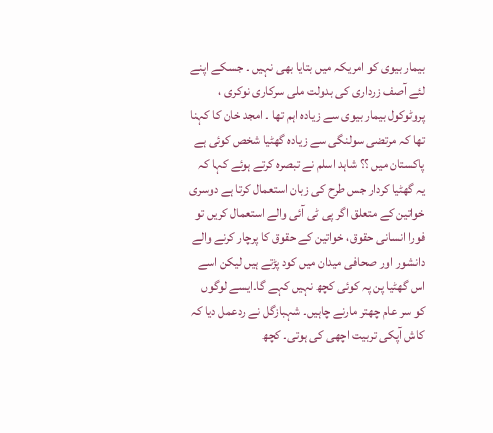بیمار بیوی کو امریکہ میں بتایا بھی نہیں ۔ جسکے اپنے لئے آصف زرداری کی بدولت ملی سرکاری نوکری ، پروٹوکول بیمار بیوی سے زیادہ اہم تھا ۔ امجد خان کا کہنا تھا کہ مرتضی سولنگی سے زیادہ گھٹیا شخص کوئی ہے پاکستان میں ؟؟ شاہد اسلم نے تبصرہ کرتے ہوئے کہا کہ یہ گھٹیا کردار جس طرح کی زبان استعمال کرتا ہے دوسری خواتین کے متعلق اگر پی ٹی آئی والے استعمال کریں تو فورا انسانی حقوق، خواتین کے حقوق کا پرچار کرنے والے دانشور اور صحافی میدان میں کود پڑتے ہیں لیکن اسے اس گھٹیا پن پہ کوئی کچھ نہیں کہے گا۔ایسے لوگوں کو سر عام چھتر مارنے چاہیں۔ شہبازگل نے ردعمل دیا کہ کاش آپکی تربیت اچھی کی ہوتی۔ کچھ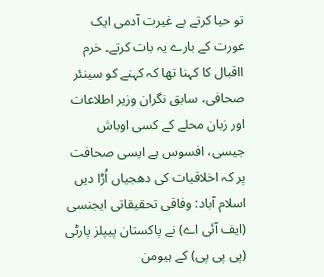تو حیا کرتے بے غیرت آدمی ایک عورت کے بارے یہ بات کرتے۔ خرم ااقبال کا کہنا تھا کہ کہنے کو سینئر صحافی، سابق نگران وزیر اطلاعات اور زبان محلے کے کسی اوباش جیسی، افسوس ہے ایسی صحافت پر کہ اخلاقیات کی دھجیاں اُڑا دیں
اسلام آباد: وفاقی تحقیقاتی ایجنسی (ایف آئی اے) نے پاکستان پیپلز پارٹی (پی پی پی) کے ہیومن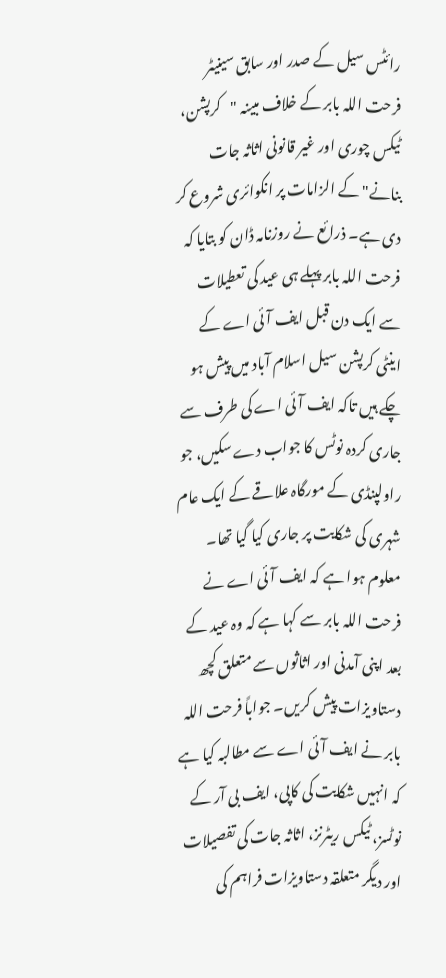رائٹس سیل کے صدر اور سابق سینیٹر فرحت اللہ بابر کے خلاف مبینہ "کرپشن، ٹیکس چوری اور غیر قانونی اثاثہ جات بنانے" کے الزامات پر انکوائری شروع کر دی ہے۔ ذرائع نے روزنامہ ڈان کو بتایا کہ فرحت اللہ بابر پہلے ہی عید کی تعطیلات سے ایک دن قبل ایف آئی اے کے اینٹی کرپشن سیل اسلام آباد میں پیش ہو چکے ہیں تاکہ ایف آئی اے کی طرف سے جاری کردہ نوٹس کا جواب دے سکیں، جو راولپنڈی کے مورگاہ علاقے کے ایک عام شہری کی شکایت پر جاری کیا گیا تھا۔ معلوم ہوا ہے کہ ایف آئی اے نے فرحت اللہ بابر سے کہا ہے کہ وہ عید کے بعد اپنی آمدنی اور اثاثوں سے متعلق کچھ دستاویزات پیش کریں۔ جواباً فرحت اللہ بابر نے ایف آئی اے سے مطالبہ کیا ہے کہ انہیں شکایت کی کاپی، ایف بی آر کے نوٹسز، ٹیکس ریٹرنز، اثاثہ جات کی تفصیلات اور دیگر متعلقہ دستاویزات فراہم کی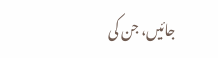جائیں، جن کی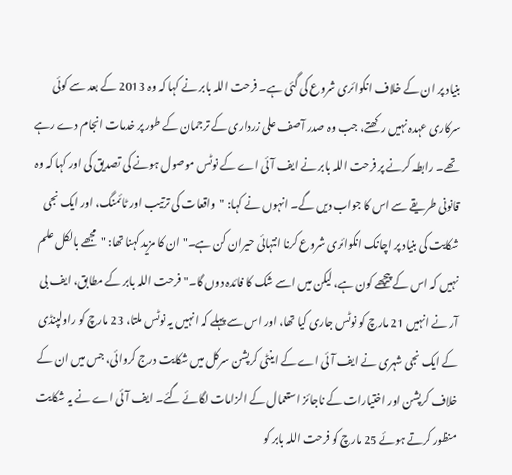بنیاد پر ان کے خلاف انکوائری شروع کی گئی ہے۔ فرحت اللہ بابر نے کہا کہ وہ 2013 کے بعد سے کوئی سرکاری عہدہ نہیں رکھتے، جب وہ صدر آصف علی زرداری کے ترجمان کے طور پر خدمات انجام دے رہے تھے۔ رابطہ کرنے پر فرحت اللہ بابر نے ایف آئی اے کے نوٹس موصول ہونے کی تصدیق کی اور کہا کہ وہ قانونی طریقے سے اس کا جواب دیں گے۔ انہوں نے کہا: "واقعات کی ترتیب اور ٹائمنگ، اور ایک نجی شکایت کی بنیاد پر اچانک انکوائری شروع کرنا انتہائی حیران کن ہے۔" ان کا مزید کہنا تھا: "مجھے بالکل علم نہیں کہ اس کے پیچھے کون ہے، لیکن میں اسے شک کا فائدہ دوں گا۔" فرحت اللہ بابر کے مطابق، ایف بی آر نے انہیں 21 مارچ کو نوٹس جاری کیا تھا، اور اس سے پہلے کہ انہیں یہ نوٹس ملتا، 23 مارچ کو راولپنڈی کے ایک نجی شہری نے ایف آئی اے کے اینٹی کرپشن سرکل میں شکایت درج کروائی، جس میں ان کے خلاف کرپشن اور اختیارات کے ناجائز استعمال کے الزامات لگائے گئے۔ ایف آئی اے نے یہ شکایت منظور کرتے ہوئے 25 مارچ کو فرحت اللہ بابر کو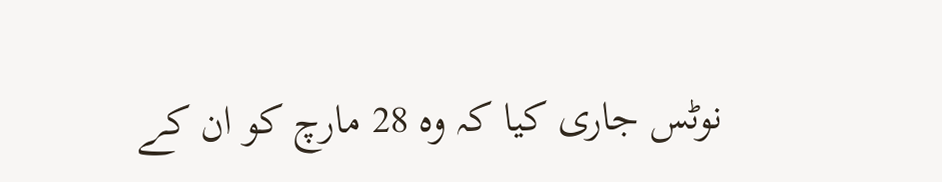نوٹس جاری کیا کہ وہ 28 مارچ کو ان کے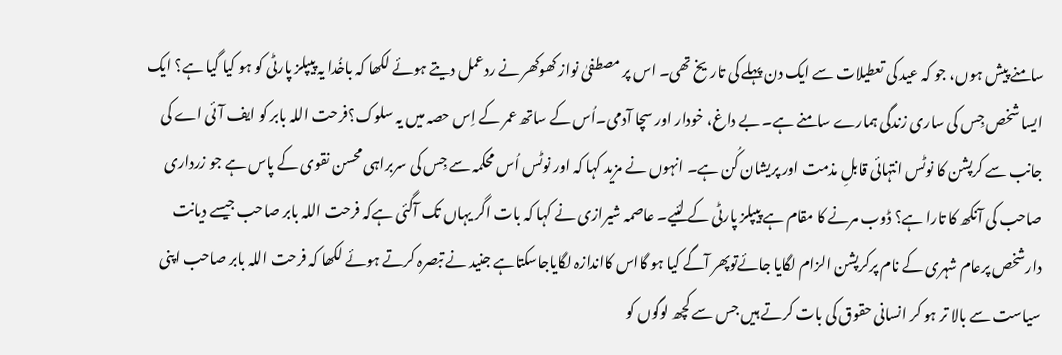سامنے پیش ہوں، جو کہ عید کی تعطیلات سے ایک دن پہلے کی تاریخ تھی۔ اس پر مصطفیٰ نواز کھوکھر نے ردعمل دیتے ہوئے لکھا کہ باخُدا یہ پیپلز پارٹی کو ہو کیا گیا ہے؟ ایک ایسا شخص جِس کی ساری زندگی ہمارے سامنے ہے۔ بے داغ، خودار اور سچا آدمی۔اُس کے ساتھ عمر کے اِس حصہ میں یہ سلوک؟فرحت اللہ بابر کو ایف آئی اے کی جانب سے کرپشن کا نوٹس انتہائی قابلِ مذمت اور پریشان کُن ہے۔ انہوں نے مزید کہا کہ اور نوٹس اُس محکمہ سے جِس کی سربراہی محسن نقوی کے پاس ہے جو زرداری صاحب کی آنکھ کا تارا ہے؟ ڈوب مرنے کا مقام ہے پیپلز پارٹی کے لئیے۔ عاصمہ شیرازی نے کہا کہ بات اگر یہاں تک آگئی ہےکہ فرحت اللہ بابر صاحب جیسے دیانت دارشخص پرعام شہری کے نام پرکرپشن الزام لگایا جائےتوپھر آگے کیا ہو گااس کااندازہ لگایاجاسکتاہے جنید نے تبصرہ کرتے ہوئے لکھا کہ فرحت اللہ بابر صاحب اپنی سیاست سے بالا تر ہو کر انسانی حقوق کی بات کرتے ہیں جس سے کچھ لوگوں کو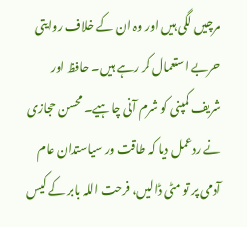مرچیں لگی ہیں اور وہ ان کے خلاف روایتی حربے استعمال کر رہے ہیں۔ حافظ اور شریف کمپنی کو شرم آنی چاہیے۔ محسن حجازی نے ردعمل دیا کہ طاقت ور سیاستدان عام آدمی پر تو مٹی ڈالیں، فرحت اللہ بابر کے کیس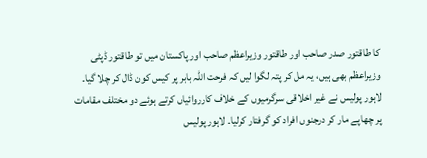کا طاقتور صدر صاحب اور طاقتور وزیراعظم صاحب اور پاکستان میں تو طاقتور ڈپٹی وزیراعظم بھی ہیں، یہ مل کر پتہ لگوا لیں کہ فرحت اللہ بابر پر کیس کون ڈال کر چلا گیا۔
لاہور پولیس نے غیر اخلاقی سرگرمیوں کے خلاف کارروائیاں کرتے ہوئے دو مختلف مقامات پر چھاپے مار کر درجنوں افراد کو گرفتار کرلیا۔ لاہور پولیس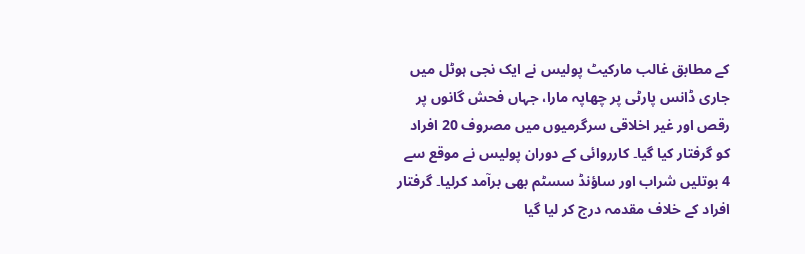کے مطابق غالب مارکیٹ پولیس نے ایک نجی ہوٹل میں جاری ڈانس پارٹی پر چھاپہ مارا، جہاں فحش گانوں پر رقص اور غیر اخلاقی سرگرمیوں میں مصروف 20 افراد کو گرفتار کیا گیا۔ کارروائی کے دوران پولیس نے موقع سے 4 بوتلیں شراب اور ساؤنڈ سسٹم بھی برآمد کرلیا۔ گرفتار افراد کے خلاف مقدمہ درج کر لیا گیا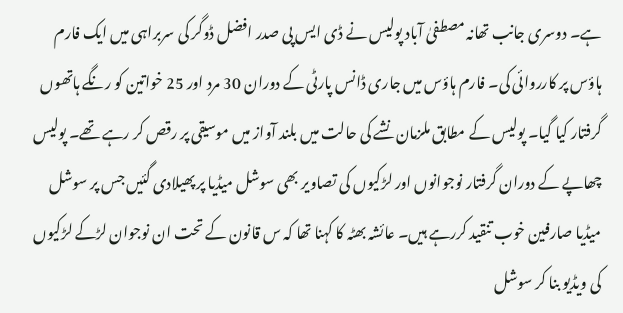ہے۔ دوسری جانب تھانہ مصطفیٰ آباد پولیس نے ڈی ایس پی صدر افضل ڈوگر کی سربراہی میں ایک فارم ہاؤس پر کارروائی کی۔ فارم ہاؤس میں جاری ڈانس پارٹی کے دوران 30 مرد اور 25 خواتین کو رنگے ہاتھوں گرفتار کیا گیا۔ پولیس کے مطابق ملزمان نشے کی حالت میں بلند آواز میں موسیقی پر رقص کر رہے تھے۔ پولیس چھاپے کے دوران گرفتار نوجوانوں اور لڑکیوں کی تصاویر بھی سوشل میڈیا پر پھیلادی گئیں جس پر سوشل میڈیا صارفین خوب تنقید کررہے ہیں۔ عائشہ بھٹہ کا کہنا تھا کہ س قانون کے تحت ان نوجوان لڑکے لڑکیوں کی ویڈیو بنا کر سوشل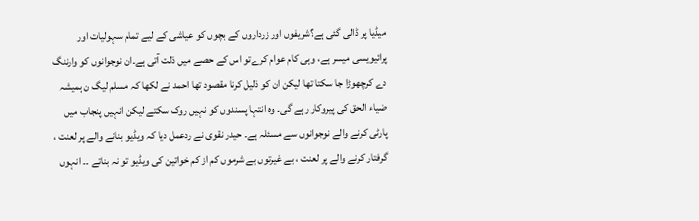میڈیا پر ڈالی گئی ہے؟شریفوں اور زرداروں کے بچوں کو عیاشی کے لیے تمام سہولیات اور پرائیویسی میسر ہے، وہی کام عوام کرےتو اس کے حصے میں ذلت آتی ہے۔ان نوجوانوں کو وارننگ دے کرچھوڑا جا سکتا تھا لیکن ان کو ذلیل کرنا مقصود تھا احمد نے لکھا کہ مسلم لیگ ن ہمیشہ ضیاء الحق کی پیروکار رہے گی۔ وہ انتہا پسندوں کو نہیں روک سکتے لیکن انہیں پنجاب میں پارٹی کرنے والے نوجوانوں سے مسئلہ ہے۔ حیدر نقوی نے ردعمل دیا کہ ویڈیو بنانے والے پر لعنت ، گرفتار کرنے والے پر لعنت ، بے غیرتوں بے شرموں کم از کم خواتین کی ویڈیو تو نہ بناتے ۔۔ انہوں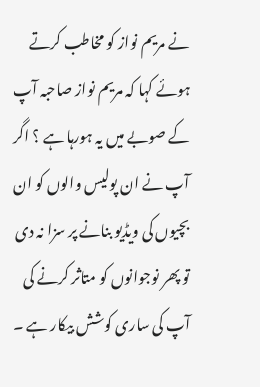نے مریم نواز کو مخاطب کرتے ہوئے کہا کہ مریم نواز صاحبہ آپ کے صوبے میں یہ ہورہا ہے ؟ اگر آپ نے ان پولیس والوں کو ان بچیوں کی ویڈیو بنانے پر سزا نہ دی تو پھر نوجوانوں کو متاثر کرنے کی آپ کی ساری کوشش بیکار ہے ۔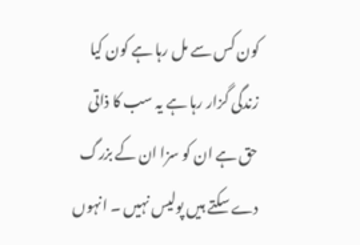کون کس سے مل رہا ہے کون کیا زندگی گزار رہا ہے یہ سب کا ذاتی حق ہے ان کو سزا ان کے بزرگ دے سکتے ہیں پولیس نہیں ۔ انہوں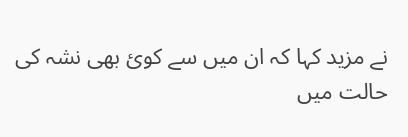نے مزید کہا کہ ان میں سے کوئ بھی نشہ کی حالت میں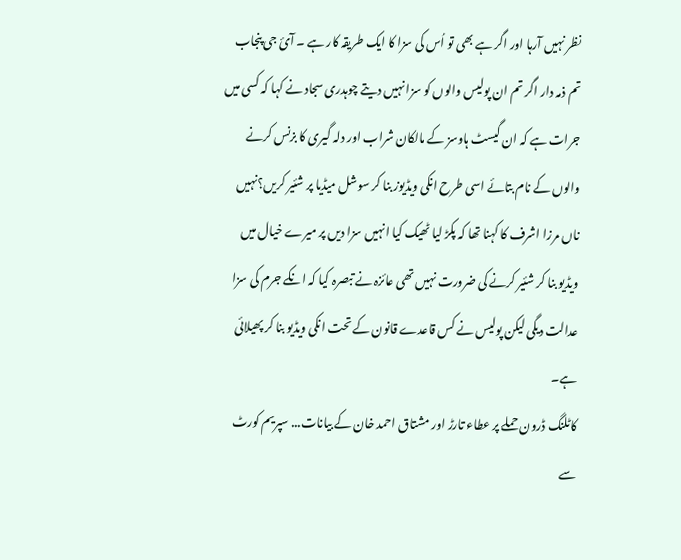نظر نہیں آرہا اور اگر ہے بھی تو اُس کی سزا کا ایک طریقہ کار ہے ۔ آئ جی پنجاب تم ذمہ دار اگر تم ان پولیس والوں کو سزا نہیں دیتے چوہدری سجاد نے کہا کہ کسی میں جرات ہے کہ ان گیسٹ ہاوسز کے مالکان شراب اور دلہ گیری کا بزنس کرنے والوں کے نام بتائے اسی طرح انکی ویڈیوز بنا کر سوشل میڈیا پر شئیر کریں؟نہیں ناں مرزا اشرف کا کہنا تھا کہ پکڑ لیا ٹھیک کیا انہیں سزا دیں پر میرے خیال میں ویڈیو بنا کر شئیر کرنے کی ضرورت نہیں تھی عائزہ نے تبصرہ کیا کہ انکے جرم کی سزا عدالت دیگی لیکن پولیس نے کس قاعدے قانون کے تحت انکی ویڈیو بنا کر پھیلائی ہے۔
کاٹلنگ ڈرون حملے پر عطاء تارڑ اور مشتاق احمد خان کے بیانات... سپریم کورٹ سے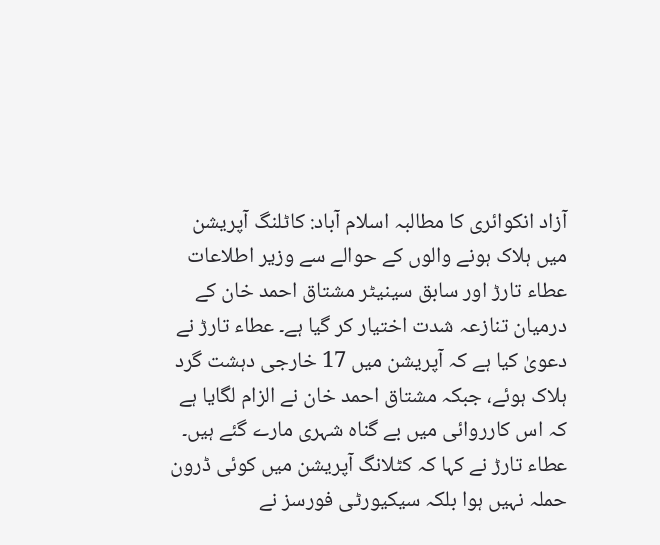آزاد انکوائری کا مطالبہ اسلام آباد: کاٹلنگ آپریشن میں ہلاک ہونے والوں کے حوالے سے وزیر اطلاعات عطاء تارڑ اور سابق سینیٹر مشتاق احمد خان کے درمیان تنازعہ شدت اختیار کر گیا ہے۔ عطاء تارڑ نے دعویٰ کیا ہے کہ آپریشن میں 17 خارجی دہشت گرد ہلاک ہوئے، جبکہ مشتاق احمد خان نے الزام لگایا ہے کہ اس کارروائی میں بے گناہ شہری مارے گئے ہیں۔ عطاء تارڑ نے کہا کہ کٹلانگ آپریشن میں کوئی ڈرون حملہ نہیں ہوا بلکہ سیکیورٹی فورسز نے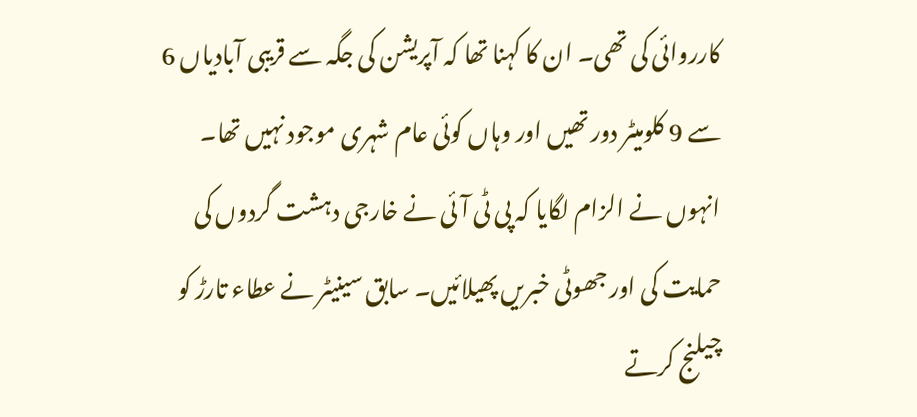کارروائی کی تھی۔ ان کا کہنا تھا کہ آپریشن کی جگہ سے قریبی آبادیاں 6 سے 9 کلومیٹر دور تھیں اور وہاں کوئی عام شہری موجود نہیں تھا۔ انہوں نے الزام لگایا کہ پی ٹی آئی نے خارجی دہشت گردوں کی حمایت کی اور جھوٹی خبریں پھیلائیں۔ سابق سینیٹر نے عطاء تارڑ کو چیلنج کرتے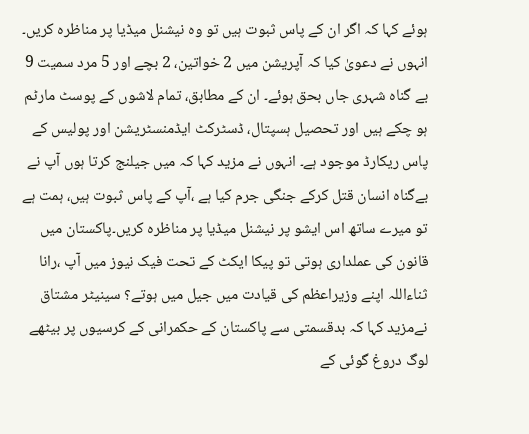ہوئے کہا کہ اگر ان کے پاس ثبوت ہیں تو وہ نیشنل میڈیا پر مناظرہ کریں۔ انہوں نے دعویٰ کیا کہ آپریشن میں 2 خواتین، 2 بچے اور 5 مرد سمیت 9 بے گناہ شہری جاں بحق ہوئے۔ ان کے مطابق، تمام لاشوں کے پوسٹ مارٹم ہو چکے ہیں اور تحصیل ہسپتال، ڈسٹرکٹ ایڈمنسٹریشن اور پولیس کے پاس ریکارڈ موجود ہے۔ انہوں نے مزید کہا کہ میں جیلنج کرتا ہوں آپ نے بےگناہ انسان قتل کرکے جنگی جرم کیا ہے ،آپ کے پاس ثبوت ہیں، ہمت ہے تو میرے ساتھ اس ایشو پر نیشنل میڈیا پر مناظرہ کریں۔پاکستان میں قانون کی عملداری ہوتی تو پیکا ایکٹ کے تحت فیک نیوز میں آپ ،رانا ثناءاللہ اپنے وزیراعظم کی قیادت میں جیل میں ہوتے؟ سینیٹر مشتاق نےمزید کہا کہ بدقسمتی سے پاکستان کے حکمرانی کے کرسیوں پر بیٹھے لوگ دروغ گوئی کے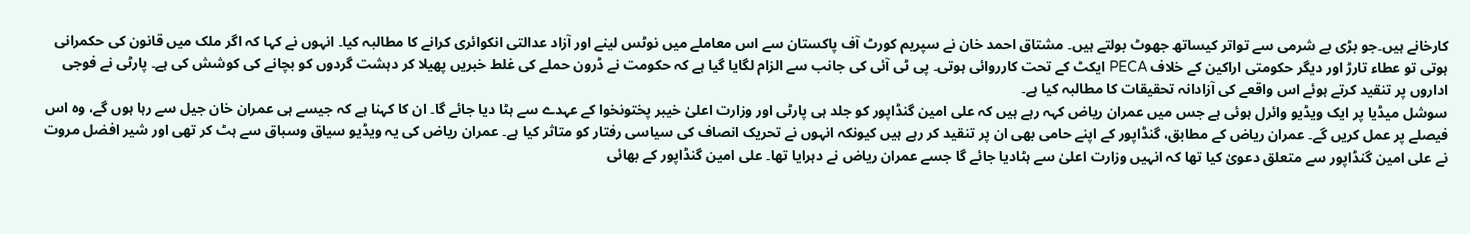کارخانے ہیں۔جو بڑی بے شرمی سے تواتر کیساتھ جھوٹ بولتے ہیں۔ مشتاق احمد خان نے سپریم کورٹ آف پاکستان سے اس معاملے میں نوٹس لینے اور آزاد عدالتی انکوائری کرانے کا مطالبہ کیا۔ انہوں نے کہا کہ اگر ملک میں قانون کی حکمرانی ہوتی تو عطاء تارڑ اور دیگر حکومتی اراکین کے خلاف PECA ایکٹ کے تحت کارروائی ہوتی۔ پی ٹی آئی کی جانب سے الزام لگایا گیا ہے کہ حکومت نے ڈرون حملے کی غلط خبریں پھیلا کر دہشت گردوں کو بچانے کی کوشش کی ہے۔ پارٹی نے فوجی اداروں پر تنقید کرتے ہوئے اس واقعے کی آزادانہ تحقیقات کا مطالبہ کیا ہے۔
سوشل میڈیا پر ایک ویڈیو وائرل ہوئی ہے جس میں عمران ریاض کہہ رہے ہیں کہ علی امین گنڈاپور کو جلد ہی پارٹی اور وزارت اعلیٰ خیبر پختونخوا کے عہدے سے ہٹا دیا جائے گا۔ ان کا کہنا ہے کہ جیسے ہی عمران خان جیل سے رہا ہوں گے، وہ اس فیصلے پر عمل کریں گے۔ عمران ریاض کے مطابق، گنڈاپور کے اپنے حامی بھی ان پر تنقید کر رہے ہیں کیونکہ انہوں نے تحریک انصاف کی سیاسی رفتار کو متاثر کیا ہے۔ عمران ریاض کی یہ ویڈیو سیاق وسباق سے ہٹ کر تھی اور شیر افضل مروت نے علی امین گنڈاپور سے متعلق دعویٰ کیا تھا کہ انہیں وزارت اعلیٰ سے ہٹادیا جائے گا جسے عمران ریاض نے دہرایا تھا۔ علی امین گنڈاپور کے بھائی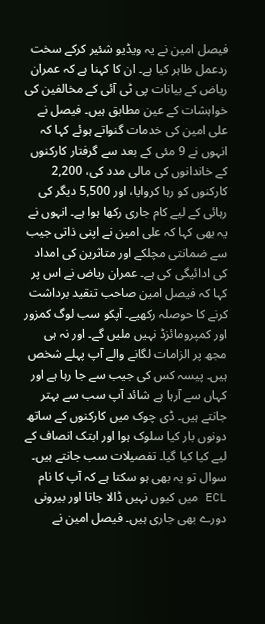فیصل امین نے یہ ویڈیو شئیر کرکے سخت ردعمل ظاہر کیا ہے۔ ان کا کہنا ہے کہ عمران ریاض کے بیانات پی ٹی آئی کے مخالفین کی خواہشات کے عین مطابق ہیں۔ فیصل نے علی امین کی خدمات گنواتے ہوئے کہا کہ انہوں نے 9 مئی کے بعد سے گرفتار کارکنوں کے خاندانوں کی مالی مدد کی، 2,200 کارکنوں کو رہا کروایا، اور 5,500 دیگر کی رہائی کے لیے کام جاری رکھا ہوا ہے۔ انہوں نے یہ بھی کہا کہ علی امین نے اپنی ذاتی جیب سے ضمانتی مچلکے اور متاثرین کی امداد کی ادائیگی کی ہے۔ عمران ریاض نے اس پر کہا کہ فیصل امین صاحب تنقید برداشت کرنے کا حوصلہ رکھیے۔ آپکو سب لوگ کمزور اور کمپرومائزڈ نہیں ملیں گے۔ اور نہ ہی مجھ پر الزامات لگانے والے آپ پہلے شخص ہیں۔ پیسہ کس کی جیب سے جا رہا ہے اور کہاں سے آرہا ہے شائد آپ سب سے بہتر جانتے ہیں۔ ڈی چوک میں کارکنوں کے ساتھ دونوں بار کیا سلوک ہوا اور ابتک انصاف کے لیے کیا کیا گیا۔ تفصیلات سب جانتے ہیں۔ سوال تو یہ بھی ہو سکتا ہے کہ آپ کا نام ECL میں کیوں نہیں ڈالا جاتا اور بیرونی دورے بھی جاری ہیں۔ فیصل امین نے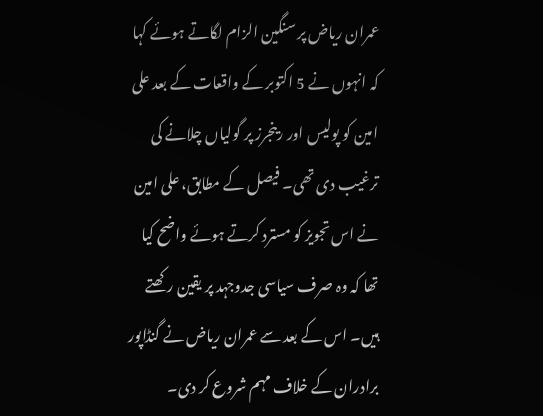عمران ریاض پر سنگین الزام لگاتے ہوئے کہا کہ انہوں نے 5 اکتوبر کے واقعات کے بعد علی امین کو پولیس اور رینجرز پر گولیاں چلانے کی ترغیب دی تھی۔ فیصل کے مطابق، علی امین نے اس تجویز کو مسترد کرتے ہوئے واضح کیا تھا کہ وہ صرف سیاسی جدوجہد پر یقین رکھتے ہیں۔ اس کے بعد سے عمران ریاض نے گنڈاپور برادران کے خلاف مہم شروع کر دی۔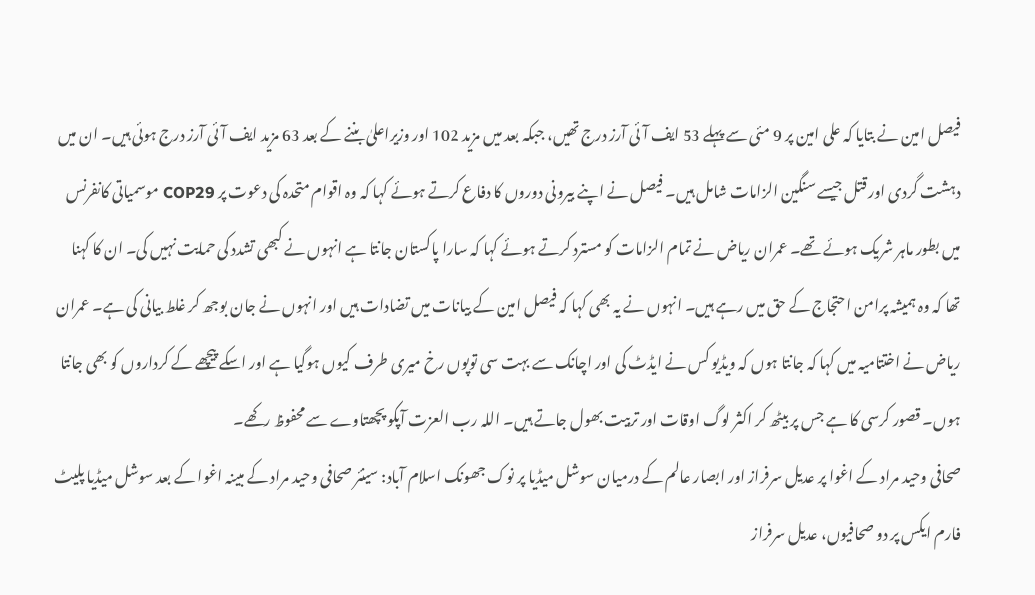فیصل امین نے بتایا کہ علی امین پر 9 مئی سے پہلے 53 ایف آئی آرز درج تھیں، جبکہ بعد میں مزید 102 اور وزیراعلیٰ بننے کے بعد 63 مزید ایف آئی آرز درج ہوئی ہیں۔ ان میں دہشت گردی اور قتل جیسے سنگین الزامات شامل ہیں۔ فیصل نے اپنے بیرونی دوروں کا دفاع کرتے ہوئے کہا کہ وہ اقوام متحدہ کی دعوت پر COP29 موسمیاتی کانفرنس میں بطور ماہر شریک ہوئے تھے۔ عمران ریاض نے تمام الزامات کو مسترد کرتے ہوئے کہا کہ سارا پاکستان جانتا ہے انہوں نے کبھی تشدد کی حمایت نہیں کی۔ ان کا کہنا تھا کہ وہ ہمیشہ پرامن احتجاج کے حق میں رہے ہیں۔ انہوں نے یہ بھی کہا کہ فیصل امین کے بیانات میں تضادات ہیں اور انہوں نے جان بوجھ کر غلط بیانی کی ہے۔ عمران ریاض نے اختتامیہ میں کہا کہ جانتا ہوں کہ ویڈیو کس نے ایڈٹ کی اور اچانک سے بہت سی توپوں رخ میری طرف کیوں ہوگیا ہے اور اسکے پیچھے کے کرداروں کو بھی جانتا ہوں۔ قصور کرسی کا ہے جس پر بیٹھ کر اکثر لوگ اوقات اور تربیت بھول جاتے ہیں۔ اللہ رب العزت آپکو پچھتاوے سے محفوظ رکھے۔
صحافی وحید مراد کے اغوا پر عدیل سرفراز اور ابصار عالم کے درمیان سوشل میڈیا پر نوک جھونک اسلام آباد: سینئر صحافی وحید مراد کے مبینہ اغوا کے بعد سوشل میڈیا پلیٹ فارم ایکس پر دو صحافیوں، عدیل سرفراز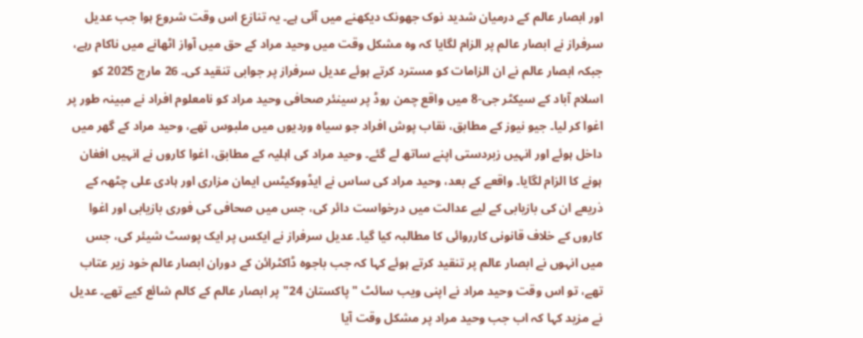اور ابصار عالم کے درمیان شدید نوک جھونک دیکھنے میں آئی ہے۔ یہ تنازع اس وقت شروع ہوا جب عدیل سرفراز نے ابصار عالم پر الزام لگایا کہ وہ مشکل وقت میں وحید مراد کے حق میں آواز اٹھانے میں ناکام رہے، جبکہ ابصار عالم نے ان الزامات کو مسترد کرتے ہوئے عدیل سرفراز پر جوابی تنقید کی۔ 26 مارچ 2025 کو اسلام آباد کے سیکٹر جی-8 میں واقع چمن روڈ پر سینئر صحافی وحید مراد کو نامعلوم افراد نے مبینہ طور پر اغوا کر لیا۔ جیو نیوز کے مطابق، نقاب پوش افراد جو سیاہ وردیوں میں ملبوس تھے، وحید مراد کے گھر میں داخل ہوئے اور انہیں زبردستی اپنے ساتھ لے گئے۔ وحید مراد کی اہلیہ کے مطابق، اغوا کاروں نے انہیں افغان ہونے کا الزام لگایا۔ واقعے کے بعد، وحید مراد کی ساس نے ایڈووکیٹس ایمان مزاری اور ہادی علی چٹھہ کے ذریعے ان کی بازیابی کے لیے عدالت میں درخواست دائر کی، جس میں صحافی کی فوری بازیابی اور اغوا کاروں کے خلاف قانونی کارروائی کا مطالبہ کیا گیا۔ عدیل سرفراز نے ایکس پر ایک پوسٹ شیئر کی، جس میں انہوں نے ابصار عالم پر تنقید کرتے ہوئے کہا کہ جب باجوہ ڈاکٹرائن کے دوران ابصار عالم خود زیر عتاب تھے، تو اس وقت وحید مراد نے اپنی ویب سائٹ "پاکستان 24" پر ابصار عالم کے کالم شائع کیے تھے۔ عدیل نے مزید کہا کہ اب جب وحید مراد پر مشکل وقت آیا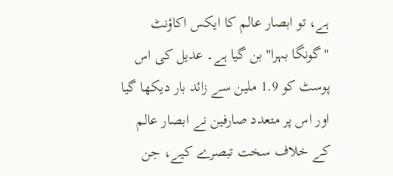ہے، تو ابصار عالم کا ایکس اکاؤنٹ "گونگا بہرا" بن گیا ہے۔ عدیل کی اس پوسٹ کو 1.9 ملین سے زائد بار دیکھا گیا اور اس پر متعدد صارفین نے ابصار عالم کے خلاف سخت تبصرے کیے، جن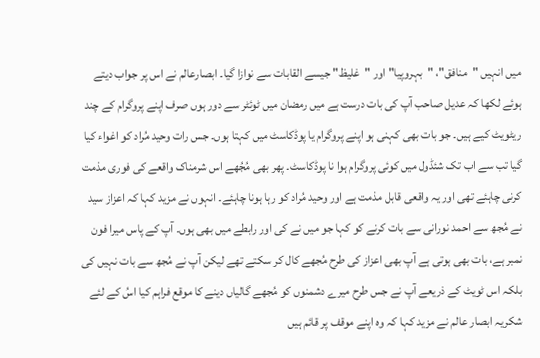میں انہیں "منافق"، "بہروپیا" اور "غلیظ" جیسے القابات سے نوازا گیا۔ ابصارعالم نے اس پر جواب دیتے ہوئے لکھا کہ عدیل صاحب آپ کی بات درست ہے میں رمضان میں ٹوئٹر سے دور ہوں صرف اپنے پروگرام کے چند ریٹویٹ کیے ہیں۔ جو بات بھی کہنی ہو اپنے پروگرام یا پوڈکاسٹ میں کہتا ہوں۔ جس رات وحید مُراد کو اغواء کیا گیا تب سے اب تک شئڈول میں کوئی پروگرام ہوا نا پوڈکاسٹ۔ پھر بھی مُجُھے اس شرمناک واقعے کی فوری مذمت کرنی چاہئے تھی اور یہ واقعی قابل مذمت ہے اور وحید مُراد کو رہا ہونا چاہئے۔ انہوں نے مزید کہا کہ اعزاز سید نے مُجھ سے احمد نورانی سے بات کرنے کو کہا جو میں نے کی اور رابطے میں بھی ہوں۔ آپ کے پاس میرا فون نمبر ہے، بات بھی ہوتی ہے آپ بھی اعزاز کی طرح مُجھے کال کر سکتے تھے لیکن آپ نے مُجھ سے بات نہیں کی بلکہ اس ٹویٹ کے ذریعے آپ نے جس طرح میرے دشمنوں کو مُجھے گالیاں دینے کا موقع فراہم کیا اسُ کے لئے شکریہ ابصار عالم نے مزید کہا کہ وہ اپنے موقف پر قائم ہیں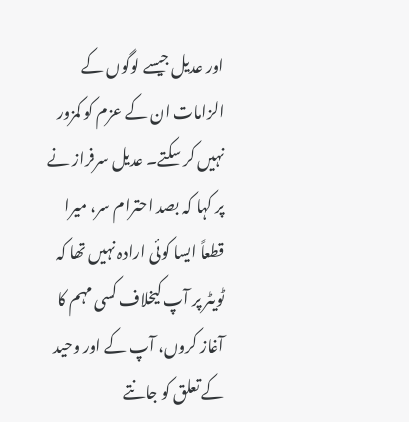اور عدیل جیسے لوگوں کے الزامات ان کے عزم کو کمزور نہیں کر سکتے۔ عدیل سرفراز نے پر کہا کہ بصد احترام سر، میرا قطعاً ایسا کوئی ارادہ نہیں تھا کہ ٹویٹر پر آپ کیخلاف کسی مہم کا آغاز کروں، آپ کے اور وحید کے تعلق کو جانتے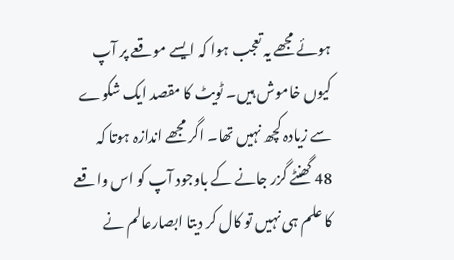ہوئے مجھے یہ تعجب ہوا کہ ایسے موقعے پر آپ کیوں خاموش ہیں۔ ٹویٹ کا مقصد ایک شکوے سے زیادہ کچھ نہیں تھا۔ اگر مجھے اندازہ ہوتا کہ 48 گھنٹے گزر جانے کے باوجود آپ کو اس واقعے کا علم ہی نہیں تو کال کر دیتا ابصارعالم نے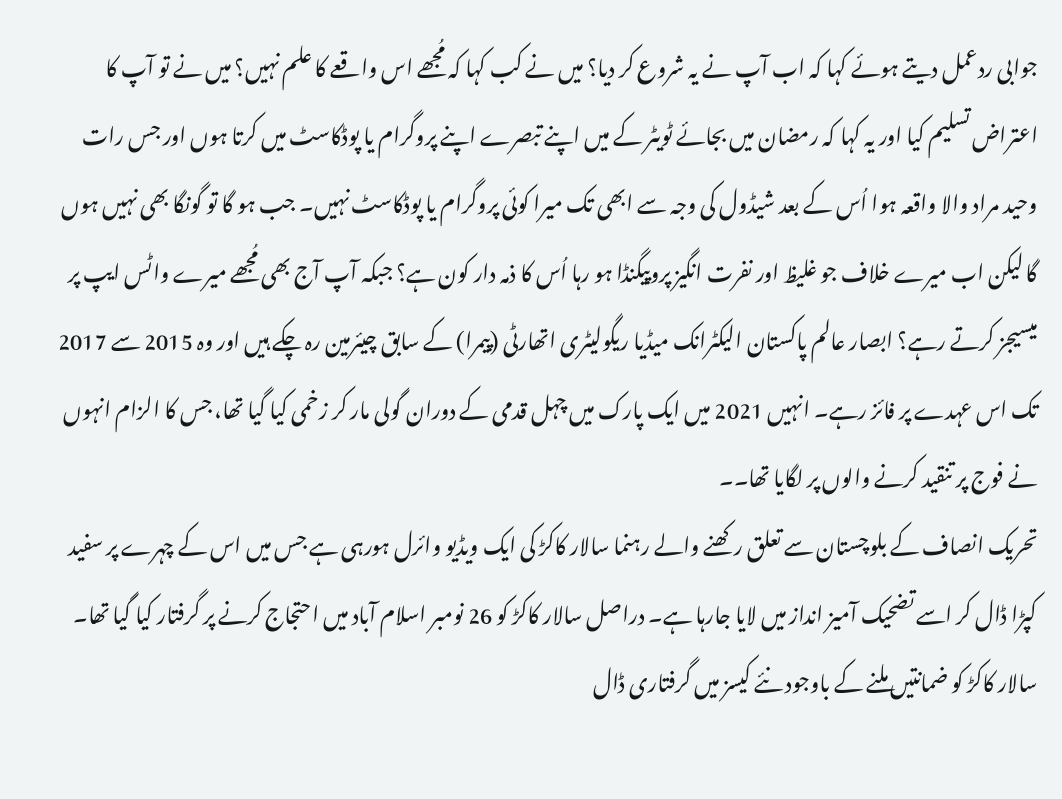جوابی ردعمل دیتے ہوئے کہا کہ اب آپ نے یہ شروع کر دیا؟ میں نے کب کہا کہ مُجھے اس واقعے کا علم نہیں؟ میں نے تو آپ کا اعتراض تسلیم کیا اور یہ کہا کہ رمضان میں بجائے ٹویٹر کے میں اپنے تبصرے اپنے پروگرام یا پوڈکاسٹ میں کرتا ہوں اور جس رات وحید مراد والا واقعہ ہوا اُس کے بعد شیڈول کی وجہ سے ابھی تک میرا کوئی پروگرام یا پوڈکاسٹ نہیں۔ جب ہو گا تو گونگا بھی نہیں ہوں گا لیکن اب میرے خلاف جو غلیظ اور نفرت انگیز پروپیگنڈا ہو رہا اُس کا ذمہ دار کون ہے؟ جبکہ آپ آج بھی مُجھے میرے واٹس ایپ پر میسیجز کرتے رہے؟ ابصار عالم پاکستان الیکٹرانک میڈیا ریگولیٹری اتھارٹی (پیمرا) کے سابق چیئرمین رہ چکے ہیں اور وہ 2015 سے 2017 تک اس عہدے پر فائز رہے۔ انہیں 2021 میں ایک پارک میں چہل قدمی کے دوران گولی مار کر زخمی کیا گیا تھا، جس کا الزام انہوں نے فوج پر تنقید کرنے والوں پر لگایا تھا۔۔
تحریک انصاف کے بلوچستان سے تعلق رکھنے والے رہنما سالار کاکڑ کی ایک ویڈیو وائرل ہورہی ہے جس میں اس کے چہرے پر سفید کپڑا ڈال کر اسے تضحیک آمیز انداز میں لایا جارہا ہے۔ دراصل سالار کاکڑ کو 26 نومبر اسلام آباد میں احتجاج کرنے پر گرفتار کیا گیا تھا۔ سالار کاکڑ کو ضمانتیں ملنے کے باوجود نئے کیسز میں گرفتاری ڈال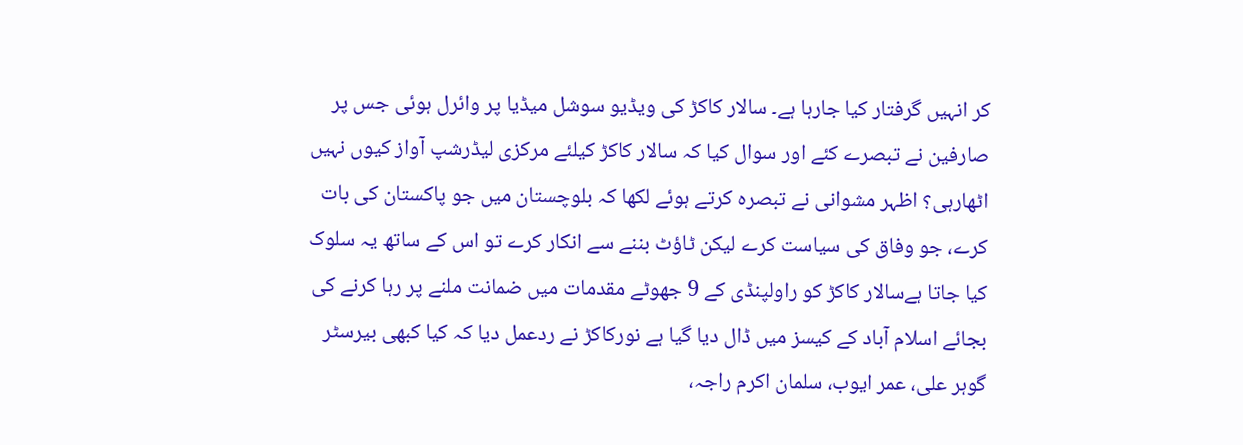کر انہیں گرفتار کیا جارہا ہے۔ سالار کاکڑ کی ویڈیو سوشل میڈیا پر وائرل ہوئی جس پر صارفین نے تبصرے کئے اور سوال کیا کہ سالار کاکڑ کیلئے مرکزی لیڈرشپ آواز کیوں نہیں اٹھارہی؟ اظہر مشوانی نے تبصرہ کرتے ہوئے لکھا کہ بلوچستان میں جو پاکستان کی بات کرے، جو وفاق کی سیاست کرے لیکن ٹاؤٹ بننے سے انکار کرے تو اس کے ساتھ یہ سلوک کیا جاتا ہےسالار کاکڑ کو راولپنڈی کے 9 جھوٹے مقدمات میں ضمانت ملنے پر رہا کرنے کی بجائے اسلام آباد کے کیسز میں ڈال دیا گیا ہے نورکاکڑ نے ردعمل دیا کہ کیا کبھی بیرسٹر گوہر علی، عمر ایوب، سلمان اکرم راجہ،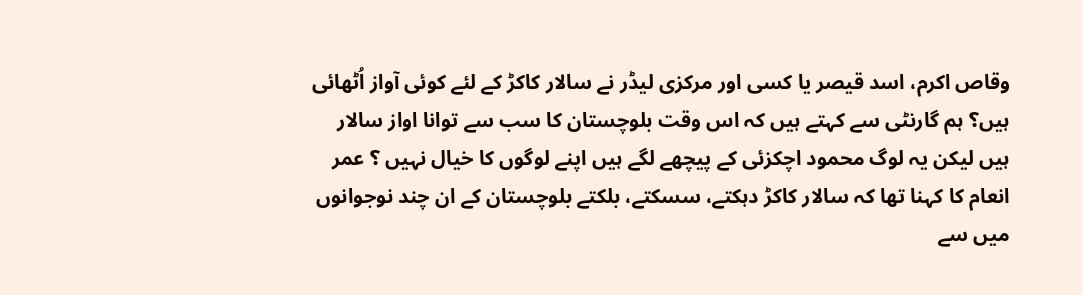وقاص اکرم، اسد قیصر یا کسی اور مرکزی لیڈر نے سالار کاکڑ کے لئے کوئی آواز اُٹھائی ہیں؟ ہم گارنٹی سے کہتے ہیں کہ اس وقت بلوچستان کا سب سے توانا اواز سالار ہیں لیکن یہ لوگ محمود اچکزئی کے پیچھے لگے ہیں اپنے لوگوں کا خیال نہیں ؟ عمر انعام کا کہنا تھا کہ سالار کاکڑ دہکتے، سسکتے، بلکتے بلوچستان کے ان چند نوجوانوں میں سے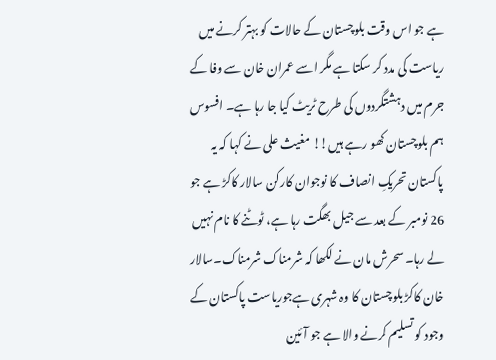ہے جو اس وقت بلوچستان کے حالات کو بہتر کرنے میں ریاست کی مدد کر سکتا ہے مگر اسے عمران خان سے وفا کے جرم میں دہشتگردوں کی طرح ٹریٹ کیا جا رہا ہے۔ افسوس ہم بلوچستان کھو رہے ہیں!! مغیث علی نے کہا کہ یہ پاکستان تحریکِ انصاف کا نوجوان کارکن سالار کاکڑ ہے جو 26 نومبر کے بعد سے جیل بھگت رہا ہے، ٹوٹنے کا نام نہیں لے رہا۔ سحرش مان نے لکھا کہ شرمناک شرمناک۔سالار خان کاکڑ بلوچستان کا وہ شہری ہےجوریاست پاکستان کے وجود کو تسلیم کرنے والا ہے جو آئین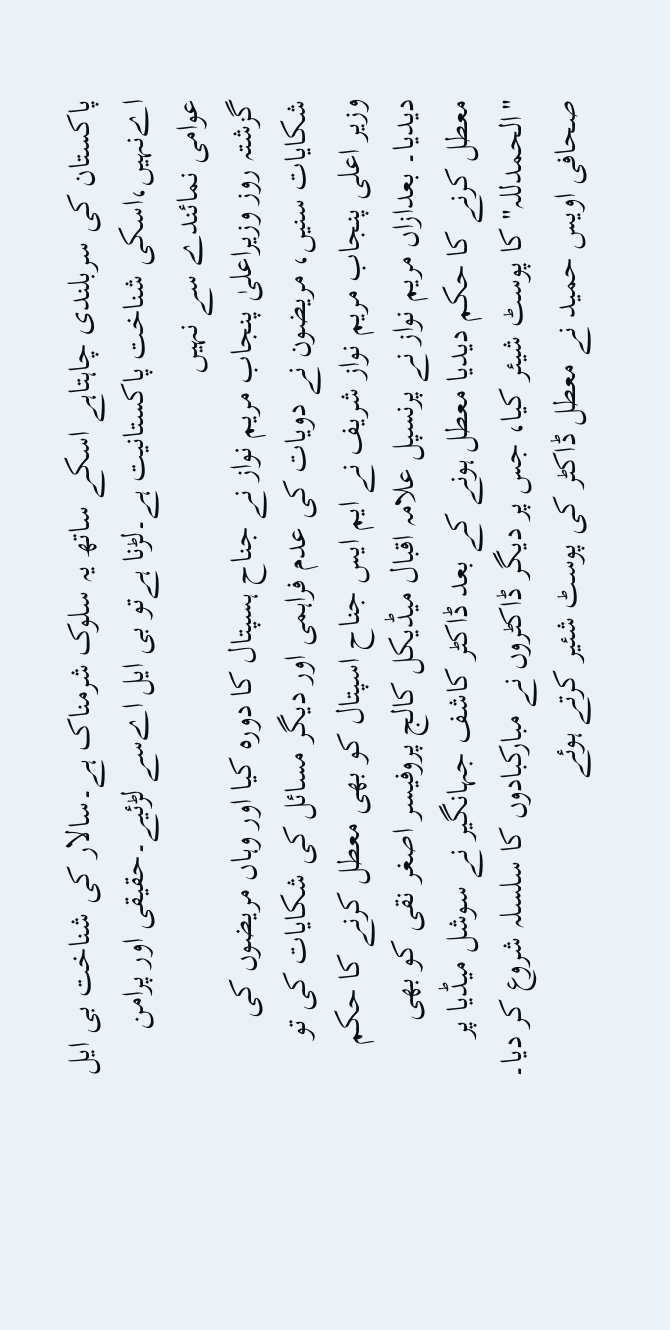پاکستان کی سربلندی چاہتاہے اسکے ساتھ یہ سلوک شرمناک ہے۔سالار کی شناخت بی ایل اےنہیں،اسکی شناخت پاکستانیت ہے۔لڑنا ہےتو بی ایل اےسے لڑئیے۔حقیقی اور پرامن عوامی نمائندے سے نہیں
گزشتہ روز وزیراعلیٰ پنجاب مریم نواز نے جناح ہسپتال کا دورہ کیا اور وہاں مریضوں کی شکایات سنیں، مریضون نے دویات کی عدم فراہمی اور دیگر مسائل کی شکایات کی تو وزیر اعلی پنجاب مریم نواز شریف نے ایم ایس جناح اسپتال کو بھی معطل کرنے کا حکم دیدیا۔ بعدازاں مریم نواز نے پرنسپل علامہ اقبال میڈیکل کالج پروفیسر اصغر نقی کو بھی معطل کرنے کا حکم دیدیا معطل ہونے کے بعد ڈاکٹر کاشف جہانگیر نے سوشل میڈیا پر "الحمدللہ" کا پوسٹ شیئر کیا، جس پر دیگر ڈاکٹروں نے مبارکبادوں کا سلسلہ شروع کر دیا۔ صحافی اویس حمید نے معطل ڈاکٹر کی پوسٹ شئیر کرتے ہوئے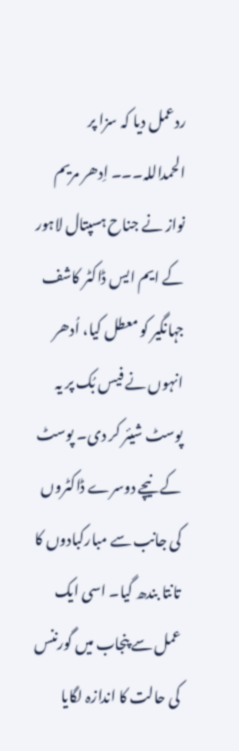ردعمل دیا کہ سزا پر الحمداللہ۔۔۔ اِدھر مریم نواز نے جناح ہسپتال لاہور کے ایم ایس ڈاکٹر کاشف جہانگیر کو معطل کیا، اُدھر انہوں نے فیس بُک پر یہ پوسٹ شیئر کر دی۔ پوسٹ کے نیچے دوسرے ڈاکٹروں کی جانب سے مبارکبادوں کا تانتا بندھ گیا۔ اسی ایک عمل سے پنجاب میں گورننس کی حالت کا اندازہ لگایا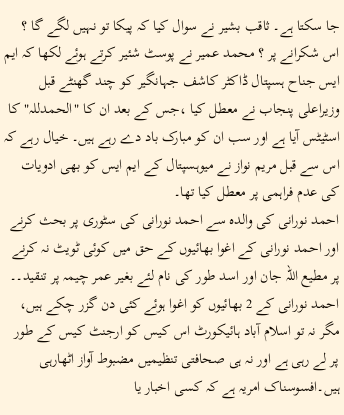جا سکتا ہے۔ ثاقب بشیر نے سوال کیا کہ پیکا تو نہیں لگے گا ؟ اس شکرانے پر ؟ محمد عمیر نے پوسٹ شئیر کرتے ہوئے لکھا کہ ایم ایس جناح ہسپتال ڈاکٹر کاشف جہانگیر کو چند گھنٹے قبل وزیراعلی پنجاب نے معطل کیا ،جس کے بعد ان کا "الحمدللہ" کا اسٹیٹس آیا ہے اور سب ان کو مبارک باد دے رہے ہیں۔ خیال رہے کہ اس سے قبل مریم نواز نے میوہسپتال کے ایم ایس کو بھی ادویات کی عدم فراہمی پر معطل کیا تھا۔
احمد نورانی کی والدہ سے احمد نورانی کی سٹوری پر بحث کرنے اور احمد نورانی کے اغوا بھائیوں کے حق میں کوئی ٹویٹ نہ کرنے پر مطیع اللہ جان اور اسد طور کی نام لئے بغیر عمر چیمہ پر تنقید۔۔ احمد نورانی کے 2 بھائیوں کو اغوا ہوئے کئی دن گزر چکے ہیں، مگر نہ تو اسلام آباد ہائیکورٹ اس کیس کو ارجنٹ کیس کے طور پر لے رہی ہے اور نہ ہی صحافتی تنظیمیں مضبوط آواز اٹھارہی ہیں۔افسوسناک امریہ ہے کہ کسی اخبار یا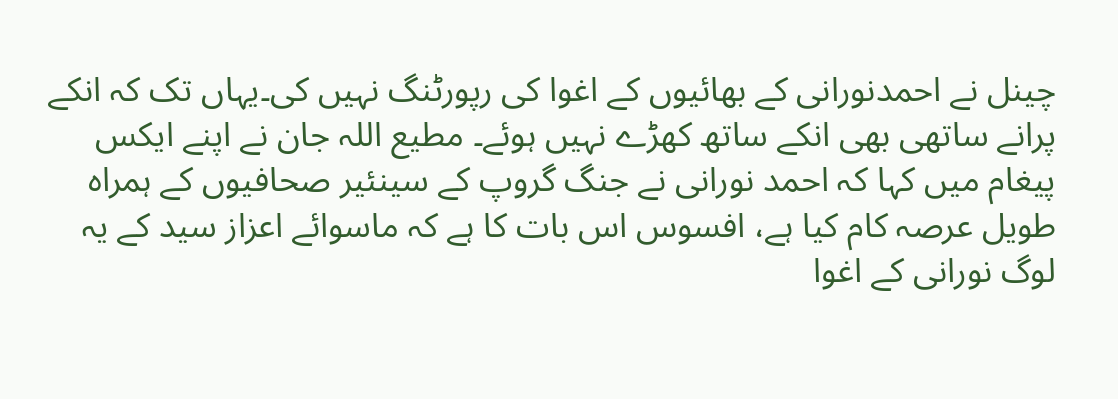چینل نے احمدنورانی کے بھائیوں کے اغوا کی رپورٹنگ نہیں کی۔یہاں تک کہ انکے پرانے ساتھی بھی انکے ساتھ کھڑے نہیں ہوئے۔ مطیع اللہ جان نے اپنے ایکس پیغام میں کہا کہ احمد نورانی نے جنگ گروپ کے سینئیر صحافیوں کے ہمراہ طویل عرصہ کام کیا ہے، افسوس اس بات کا ہے کہ ماسوائے اعزاز سید کے یہ لوگ نورانی کے اغوا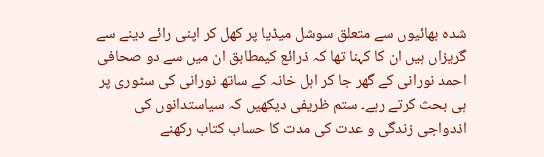شدہ بھائیوں سے متعلق سوشل میڈیا پر کھل کر اپنی رائے دینے سے گریزاں ہیں ان کا کہنا تھا کہ ذرائع کیمطابق ان میں سے دو صحافی احمد نورانی کے گھر جا کر اہل خانہ کے ساتھ نورانی کی سٹوری پر ہی بحث کرتے رہے۔ ستم ظریفی دیکھیں کہ سیاستدانوں کی اذدواجی زندگی و عدت کی مدت کا حساب کتاب رکھنے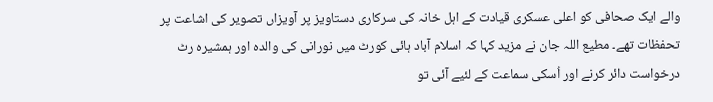والے ایک صحافی کو اعلی عسکری قیادت کے اہل خانہ کی سرکاری دستاویز پر آویزاں تصویر کی اشاعت پر تحفظات تھے۔ مطیع اللہ جان نے مزید کہا کہ اسلام آباد ہائی کورٹ میں نورانی کی والدہ اور ہمشیرہ رٹ درخواست دائر کرنے اور اُسکی سماعت کے لئیے آئی تو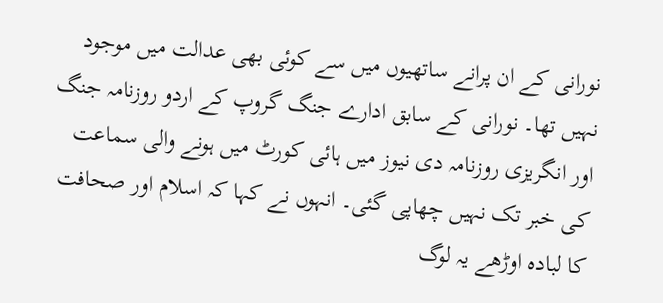نورانی کے ان پرانے ساتھیوں میں سے کوئی بھی عدالت میں موجود نہیں تھا۔ نورانی کے سابق ادارے جنگ گروپ کے اردو روزنامہ جنگ اور انگریزی روزنامہ دی نیوز میں ہائی کورٹ میں ہونے والی سماعت کی خبر تک نہیں چھاپی گئی۔ انہوں نے کہا کہ اسلام اور صحافت کا لبادہ اوڑھے یہ لوگ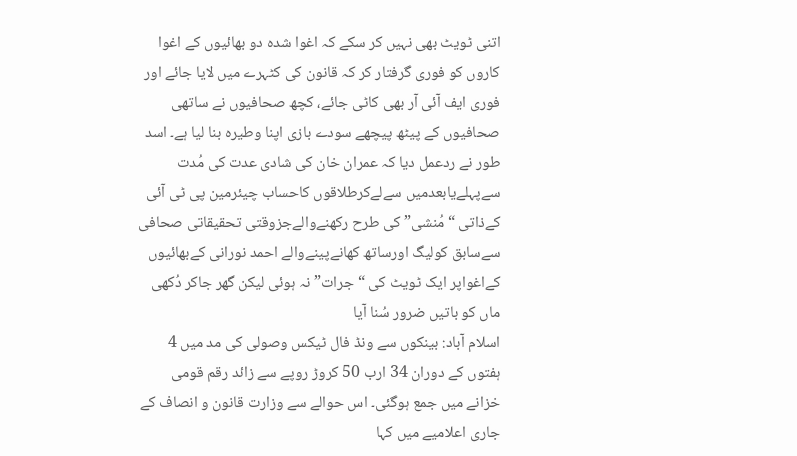اتنی ٹویٹ بھی نہیں کر سکے کہ اغوا شدہ دو بھائیوں کے اغوا کاروں کو فوری گرفتار کر کہ قانون کی کٹہرے میں لایا جائے اور فوری ایف آئی آر بھی کاٹی جائے، کچھ صحافیوں نے ساتھی صحافیوں کے پیٹھ پیچھے سودے بازی اپنا وطیرہ بنا لیا ہے۔ اسد طور نے ردعمل دیا کہ عمران خان کی شادی عدت کی مُدت سےپہلےیابعدمیں سےلےکرطلاقوں کاحساب چیئرمین پی ٹی آئی کےذاتی “مُنشی” کی طرح رکھنےوالےجزوقتی تحقیقاتی صحافی سےسابق کولیگ اورساتھ کھانےپینےوالے احمد نورانی کےبھائیوں کےاغواپر ایک ٹویٹ کی “جرات” نہ ہوئی لیکن گھر جاکر دُکھی ماں کو باتیں ضرور سُنا آیا
اسلام آباد: بینکوں سے ونڈ فال ٹیکس وصولی کی مد میں 4 ہفتوں کے دوران 34 ارب 50 کروڑ روپے سے زائد رقم قومی خزانے میں جمع ہوگئی۔ اس حوالے سے وزارت قانون و انصاف کے جاری اعلامیے میں کہا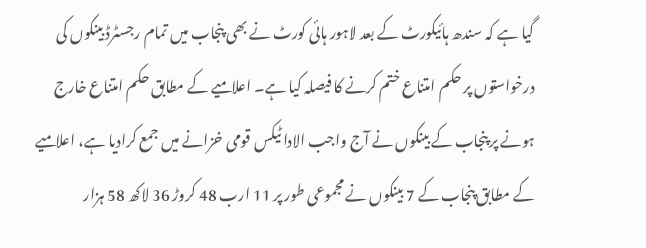گیا ہے کہ سندھ ہائیکورٹ کے بعد لاہور ہائی کورٹ نے بھی پنجاب میں تمام رجسٹرڈ بینکوں کی درخواستوں پر حکم امتناع ختم کرنے کا فیصلہ کیا ہے۔ اعلامیے کے مطابق حکم امتناع خارج ہونے پر پنجاب کے بینکوں نے آج واجب الادا ٹیکس قومی خزانے میں جمع کرادیا ہے، اعلامیے کے مطابق پنجاب کے 7 بینکوں نے مجموعی طور پر 11 ارب 48 کروڑ 36 لاکھ 58 ہزار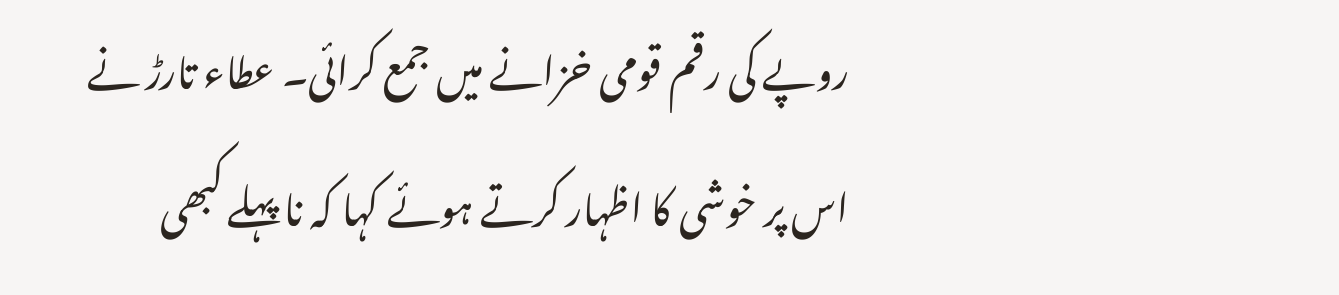روپے کی رقم قومی خزانے میں جمع کرائی۔ عطاء تارڑ نے اس پر خوشی کا اظہار کرتے ہوئے کہا کہ نا پہلے کبھی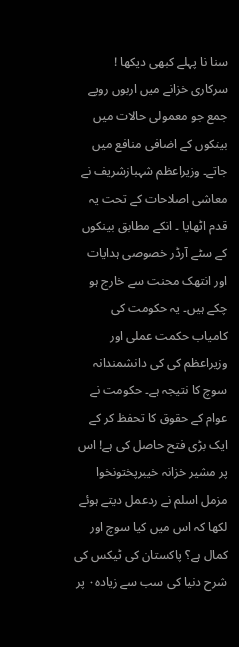سنا نا پہلے کبھی دیکھا ! سرکاری خزانے میں اربوں روپے جمع جو معمولی حالات میں بینکوں کے اضافی منافع میں جاتے۔ وزیراعظم شہبازشریف نے معاشی اصلاحات کے تحت یہ قدم اٹھایا ۔ انکے مطابق بینکوں کے سٹے آرڈر خصوصی ہدایات اور انتھک محنت سے خارج ہو چکے ہیں۔ یہ حکومت کی کامیاب حکمت عملی اور وزیراعظم کی کی دانشمندانہ سوچ کا نتیجہ ہے۔ حکومت نے عوام کے حقوق کا تحفظ کر کے ایک بڑی فتح حاصل کی ہے! اس پر مشیر خزانہ خیبرپختونخوا مزمل اسلم نے ردعمل دیتے ہوئے لکھا کہ اس میں کیا سوچ اور کمال ہے؟ پاکستان کی ٹیکس کی شرح دنیا کی سب سے زیادہ۰ پر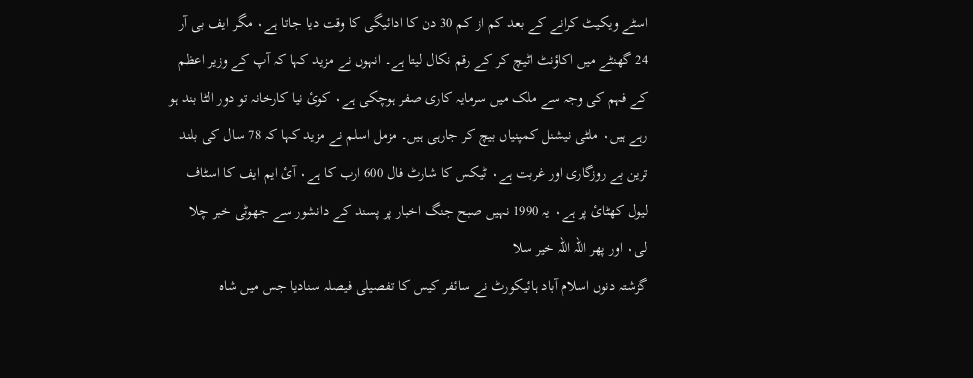اسٹے ویکیٹ کرانے کے بعد کم از کم 30 دن کا ادائیگی کا وقت دیا جاتا ہے۰ مگر ایف بی آر 24 گھنٹے میں اکاؤنٹ اٹیچ کر کے رقم نکال لیتا ہے۔ انہوں نے مزید کہا کہ آپ کے وزیر اعظم کے فہم کی وجہ سے ملک میں سرمایہ کاری صفر ہوچکی ہے۰ کوئ نیا کارخانہ تو دور الٹا بند ہو رہے ہیں۰ ملٹی نیشنل کمپنیاں بیچ کر جارہی ہیں۔ مزمل اسلم نے مزید کہا کہ 78 سال کی بلند ترین بے روزگاری اور غربت ہے۰ ٹیکس کا شارٹ فال 600 ارب کا ہے۰ آئ ایم ایف کا اسٹاف لیول کھٹائ پر ہے۰ یہ 1990 نہیں صبح جنگ اخبار پر پسند کے دانشور سے جھوٹی خبر چلا لی۰ اور پھر اللہ اللہ خیر سلا
گزشتہ دنوں اسلام آباد ہائیکورٹ نے سائفر کیس کا تفصیلی فیصلہ سنادیا جس میں شاہ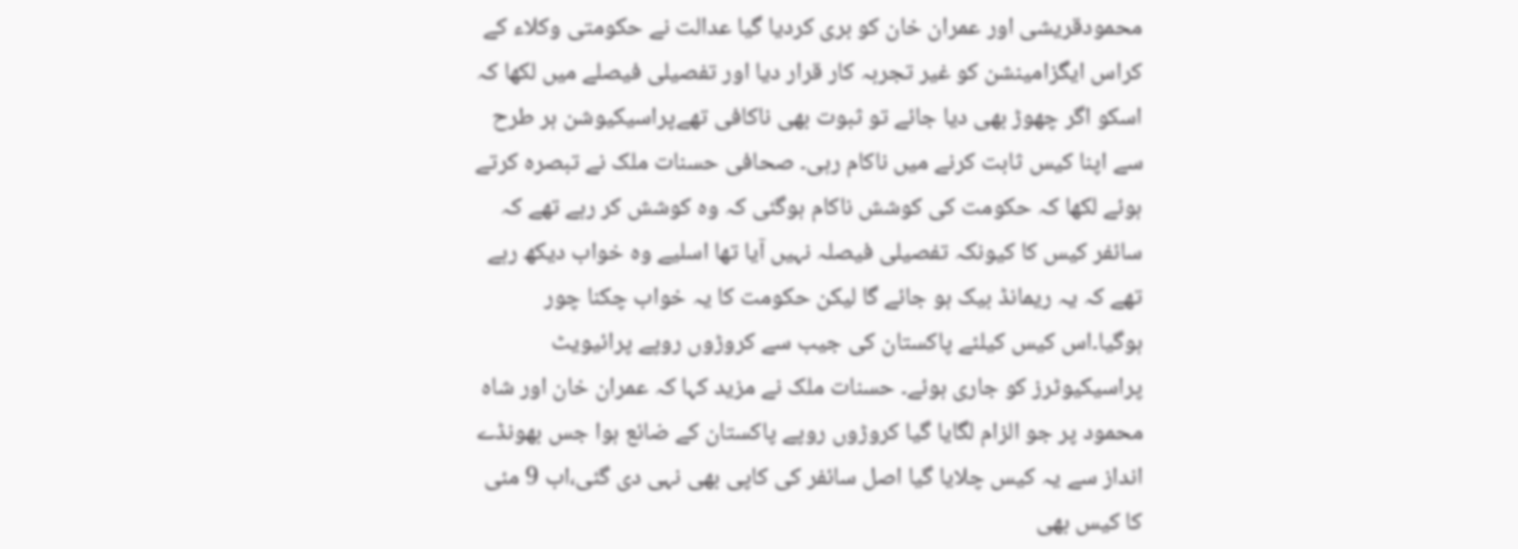محمودقریشی اور عمران خان کو بری کردیا گیا عدالت نے حکومتی وکلاء کے کراس ایگزامینشن کو غیر تجربہ کار قرار دیا اور تفصیلی فیصلے میں لکھا کہ اسکو اگر چھوڑ بھی دیا جائے تو ثبوت بھی ناکافی تھےپراسیکیوشن ہر طرح سے اپنا کیس ثابت کرنے میں ناکام رہی۔ صحافی حسنات ملک نے تبصرہ کرتے ہوئے لکھا کہ حکومت کی کوشش ناکام ہوگئی کہ وہ کوشش کر رہے تھے کہ سائفر کیس کا کیونکہ تفصیلی فیصلہ نہیں آیا تھا اسلیے وہ خواب دیکھ رہے تھے کہ یہ ریمانڈ بیک ہو جائے گا لیکن حکومت کا یہ خواب چکنا چور ہوگیا۔اس کیس کیلئے پاکستان کی جیب سے کروڑوں روپے پرائیویٹ پراسیکیوٹرز کو جاری ہوئے۔ حسنات ملک نے مزید کہا کہ عمران خان اور شاہ محمود پر جو الزام لگایا گیا کروڑوں روپے پاکستان کے ضائع ہوا جس بھونڈے انداز سے یہ کیس چلایا گیا اصل سائفر کی کاپی بھی نہی دی گئی،اب 9 مئی کا کیس بھی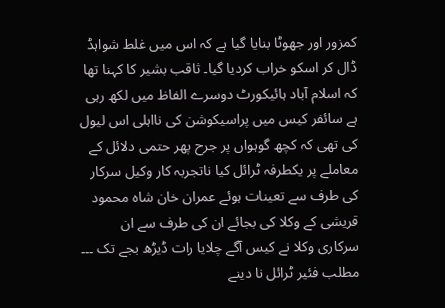کمزور اور جھوٹا بنایا گیا ہے کہ اس میں غلط شواہڈ ڈال کر اسکو خراب کردیا گیا۔ ثاقب بشیر کا کہنا تھا کہ اسلام آباد ہائیکورٹ دوسرے الفاظ میں لکھ رہی ہے سائفر کیس میں پراسیکوشن کی نااہلی اس لیول کی تھی کہ کچھ گوہواں پر جرح پھر حتمی دلائل کے معاملے پر یکطرفہ ٹرائل کیا ناتجربہ کار وکیل سرکار کی طرف سے تعینات ہوئے عمران خان شاہ محمود قریشی کے وکلا کی بجائے ان کی طرف سے ان سرکاری وکلا نے کیس آگے چلایا رات ڈیڑھ بجے تک ۔۔۔ مطلب فئیر ٹرائل نا دینے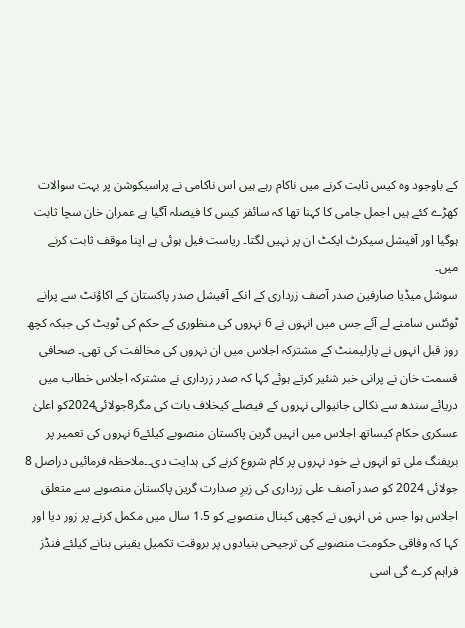کے باوجود وہ کیس ثابت کرنے میں ناکام رہے ہیں اس ناکامی نے پراسیکوشن پر بہت سوالات کھڑے کئے ہیں اجمل جامی کا کہنا تھا کہ سائفر کیس کا فیصلہ آگیا ہے عمران خان سچا ثابت ہوگیا اور آفیشل سیکرٹ ایکٹ ان پر نہیں لگتا۔ ریاست فیل ہوئی ہے اپنا موقف ثابت کرنے میں۔
سوشل میڈیا صارفین صدر آصف زرداری کے انکے آفیشل صدر پاکستان کے اکاؤنٹ سے پرانے ٹوئٹس سامنے لے آئے جس میں انہوں نے 6 نہروں کی منظوری کے حکم کی ٹویٹ کی جبکہ کچھ روز قبل انہوں نے پارلیمنٹ کے مشترکہ اجلاس میں ان نہروں کی مخالفت کی تھی۔ صحافی قسمت خان نے پرانی خبر شئیر کرتے ہوئے کہا کہ صدر زرداری نے مشترکہ اجلاس خطاب میں دریائے سندھ سے نکالی جانیوالی نہروں کے فیصلے کیخلاف بات کی مگر8جولائی2024کو اعلیٰ عسکری حکام کیساتھ اجلاس میں انہیں گرین پاکستان منصوبے کیلئے6 نہروں کی تعمیر پر بریفنگ ملی تو انہوں نے خود نہروں پر کام شروع کرنے کی ہدایت دی۔۔ملاحظہ فرمائیں دراصل 8 جولائی 2024 کو صدر آصف علی زرداری کی زیرِ صدارت گرین پاکستان منصوبے سے متعلق اجلاس ہوا جس مٰں انہوں نے کچھی کینال منصوبے کو 1.5 سال میں مکمل کرنے پر زور دیا اور کہا کہ وفاقی حکومت منصوبے کی ترجیحی بنیادوں پر بروقت تکمیل یقینی بنانے کیلئے فنڈز فراہم کرے گی اسی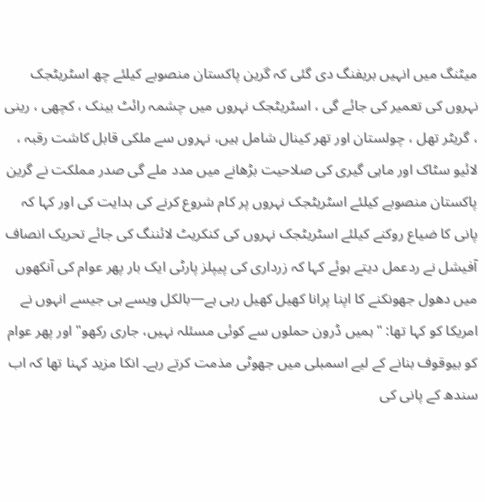میٹنگ میں انہیں بریفنگ دی گئی کہ گرین پاکستان منصوبے کیلئے چھ اسٹریٹجک نہروں کی تعمیر کی جائے گی ، اسٹریٹجک نہروں میں چشمہ رائٹ بینک ، کچھی ، رینی ، گریٹر تھل ، چولستان اور تھر کینال شامل ہیں، نہروں سے ملکی قابل کاشت رقبہ ، لائیو سٹاک اور ماہی گیری کی صلاحیت بڑھانے میں مدد ملے گی صدر مملکت نے گرین پاکستان منصوبے کیلئے اسٹریٹجک نہروں پر کام شروع کرنے کی ہدایت کی اور کہا کہ پانی کا ضیاع روکنے کیلئے اسٹریٹجک نہروں کی کنکریٹ لائننگ کی جائے تحریک انصاف آفیشل نے ردعمل دیتے ہوئے کہا کہ زرداری کی پیپلز پارٹی ایک بار پھر عوام کی آنکھوں میں دھول جھونکنے کا اپنا پرانا کھیل کھیل رہی ہے—بالکل ویسے ہی جیسے انہوں نے امریکا کو کہا تھا: "ہمیں ڈرون حملوں سے کوئی مسئلہ نہیں، جاری رکھو" اور پھر عوام کو بیوقوف بنانے کے لیے اسمبلی میں جھوٹی مذمت کرتے رہے۔ انکا مزید کہنا تھا کہ اب سندھ کے پانی کی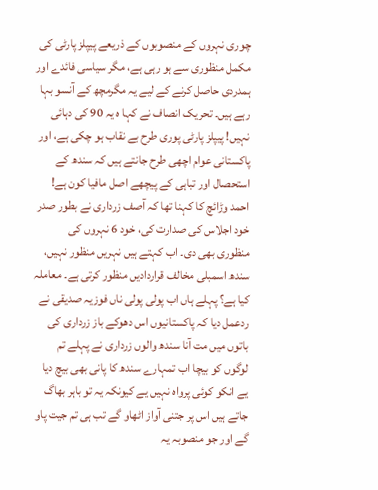چوری نہروں کے منصوبوں کے ذریعے پیپلز پارٹی کی مکمل منظوری سے ہو رہی ہے، مگر سیاسی فائدے اور ہمدردی حاصل کرنے کے لیے یہ مگرمچھ کے آنسو بہا رہے ہیں۔ تحریک انصاف نے کہا ہ یہ 90 کی دہائی نہیں! پیپلز پارٹی پوری طرح بے نقاب ہو چکی ہے، اور پاکستانی عوام اچھی طرح جانتے ہیں کہ سندھ کے استحصال اور تباہی کے پیچھے اصل مافیا کون ہے! احمد وڑائچ کا کہنا تھا کہ آصف زرداری نے بطور صدر خود اجلاس کی صدارت کی، خود 6 نہروں کی منظوری بھی دی۔ اب کہتے ہیں نہریں منظور نہیں، سندھ اسمبلی مخالف قراردادیں منظور کرتی ہے۔ معاملہ کیا ہے؟ پہلے ہاں اب پولی پولی ناں فوزیہ صدیقی نے ردعمل دیا کہ پاکستانیوں اس دھوکے باز زرداری کی باتوں میں مت آنا سندھ والوں زرداری نے پہلے تم لوگوں کو بیچا اب تمہارے سندھ کا پانی بھی بیچ دیا یے انکو کوئی پرواہ نہیں یے کیونکہ یہ تو باہر بھاگ جاتے ہیں اس پر جتنی آواز اٹھاو گے تب ہی تم جیت پاو گے اور جو منصوبہ یہ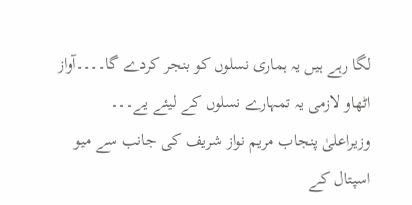لگا رہے ہیں یہ ہماری نسلوں کو بنجر کردے گا۔۔۔۔آواز اٹھاو لازمی یہ تمہارے نسلوں کے لیئے یے۔۔۔
وزیراعلیٰ پنجاب مریم نواز شریف کی جانب سے میو اسپتال کے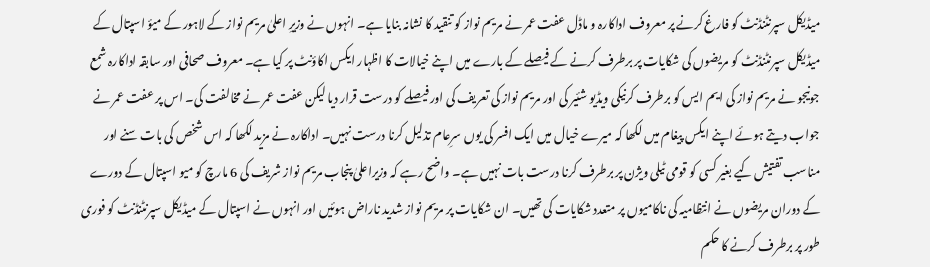میڈیکل سپرنٹنڈنٹ کو فارغ کرنے پر معروف اداکارہ و ماڈل عفت عمر نے مریم نواز کو تنقید کا نشانہ بنایا ہے۔ انہوں نے وزیرِ اعلیٰ مریم نواز کے لاہور کے میؤ اسپتال کے میڈیکل سپرنٹنڈنٹ کو مریضوں کی شکایات پر برطرف کرنے کے فیصلے کے بارے میں اپنے خیالات کا اظہار ایکس اکاؤنٹ پر کیا ہے۔ معروف صحافی اور سابقہ اداکارہ شمع جونیجو نے مریم نواز کی ایم ایس کو برطرف کرنیکی ویڈیو شئیر کی اور مریم نواز کی تعریف کی اور فیصلے کو درست قرار دیا لیکن عفت عمر نے مخالفت کی۔ اس پر عفت عمر نے جواب دیتے ہوئے اپنے ایکس پیغام میں لکھا کہ میرے خیال میں ایک افسر کی یوں سرِعام تذلیل کرنا درست نہیں۔ اداکارہ نے مزید لکھا کہ اس شخص کی بات سنے اور مناسب تفتیش کیے بغیر کسی کو قومی ٹیلی ویژن پر برطرف کرنا درست بات نہیں ہے۔ واضح رہے کہ وزیراعلیٰ پنجاب مریم نواز شریف کی 6 مارچ کو میو اسپتال کے دورے کے دوران مریضوں نے انتظامیہ کی ناکامیوں پر متعدد شکایات کی تھیں۔ ان شکایات پر مریم نواز شدید ناراض ہوئیں اور انہوں نے اسپتال کے میڈیکل سپرنٹنڈنٹ کو فوری طور پر برطرف کرنے کا حکم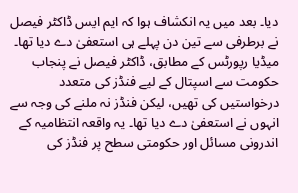دیا۔ بعد میں یہ انکشاف ہوا کہ ایم ایس ڈاکٹر فیصل نے برطرفی سے تین دن پہلے ہی استعفیٰ دے دیا تھا۔ میڈیا رپورٹس کے مطابق، ڈاکٹر فیصل نے پنجاب حکومت سے اسپتال کے لیے فنڈز کی متعدد درخواستیں کی تھیں، لیکن فنڈز نہ ملنے کی وجہ سے انہوں نے استعفیٰ دے دیا تھا۔ یہ واقعہ انتظامیہ کے اندرونی مسائل اور حکومتی سطح پر فنڈز کی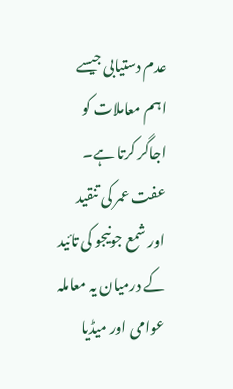عدم دستیابی جیسے اہم معاملات کو اجاگر کرتا ہے۔ عفت عمر کی تنقید اور شمع جونیجو کی تائید کے درمیان یہ معاملہ عوامی اور میڈیا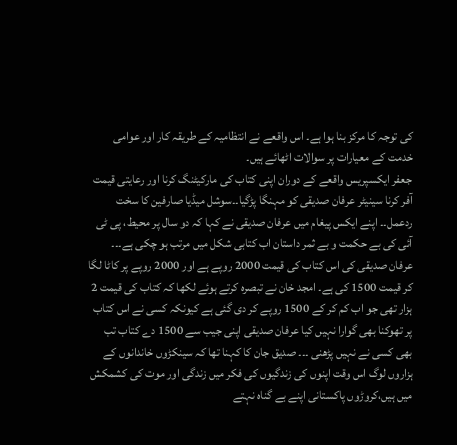کی توجہ کا مرکز بنا ہوا ہے۔ اس واقعے نے انتظامیہ کے طریقہ کار اور عوامی خدمت کے معیارات پر سوالات اٹھائے ہیں۔
جعفر ایکسپریس واقعے کے دوران اپنی کتاب کی مارکیٹنگ کرنا اور رعایتی قیمت آفر کرنا سینیٹر عرفان صدیقی کو مہنگا پڑگیا۔۔سوشل میڈیا صارفین کا سخت ردعمل۔۔ اپنے ایکس پیغام میں عرفان صدیقی نے کہا کہ دو سال پر محیط، پی ٹی آئی کی بے حکمت و بے ثمر داستان اب کتابی شکل میں مرتب ہو چکی ہے۔۔۔ عرفان صدیقی کی اس کتاب کی قیمت 2000 روپے ہے اور 2000 روپے پر کاٹا لگا کر قیمت 1500 کی ہے۔ امجد خان نے تبصرہ کرتے ہوئے لکھا کہ کتاب کی قیمت 2 ہزار تھی جو اب کم کر کے 1500 روپے کر دی گئی ہے کیونکہ کسی نے اس کتاب پر تھوکنا بھی گوارا نہیں کیا عرفان صدیقی اپنی جیب سے 1500 دے کتاب تب بھی کسی نے نہیں پڑھنی ۔۔۔ صدیق جان کا کہنا تھا کہ سینکڑوں خاندانوں کے ہزاروں لوگ اس وقت اپنوں کی زندگیوں کی فکر میں زندگی اور موت کی کشمکش میں ہیں،کروڑوں پاکستانی اپنے بے گناہ نہتے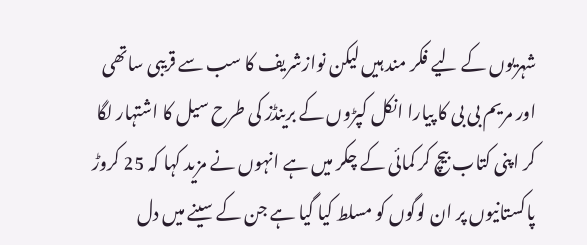شہریوں کے لیے فکر مند ہیں لیکن نوازشریف کا سب سے قریبی ساتھی اور مریم بی بی کا پیارا انکل کپڑوں کے برینڈز کی طرح سیل کا اشتہار لگا کر اپنی کتاب بیچ کر کمائی کے چکر میں ہے انہوں نے مزید کہا کہ 25 کروڑ پاکستانیوں پر ان لوگوں کو مسلط کیا گیا ہے جن کے سینے میں دل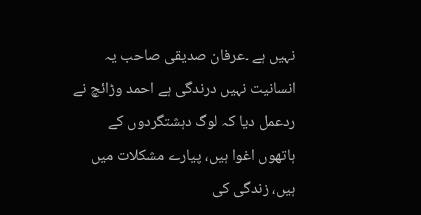نہیں ہے ۔عرفان صدیقی صاحب یہ انسانیت نہیں درندگی ہے احمد وڑائچ نے ردعمل دیا کہ لوگ دہشتگردوں کے ہاتھوں اغوا ہیں، پیارے مشکلات میں ہیں، زندگی کی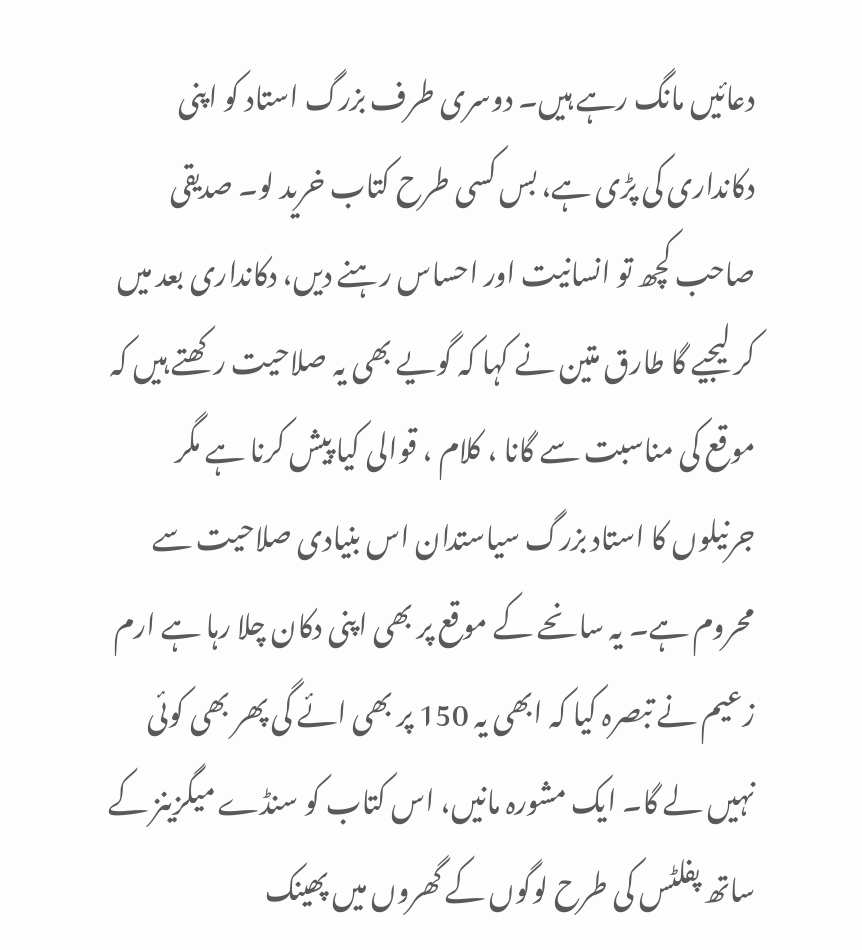دعائیں مانگ رہے ہیں۔ دوسری طرف بزرگ استاد کو اپنی دکانداری کی پڑی ہے، بس کسی طرح کتاب خرید لو۔ صدیقی صاحب کچھ تو انسانیت اور احساس رہنے دیں، دکانداری بعد میں کر لیجیے گا طارق متین نے کہا کہ گویے بھی یہ صلاحیت رکھتے ہیں کہ موقع کی مناسبت سے گانا ، کلام ، قوالی کیا پیش کرنا ہے مگر جرنیلوں کا استاد بزرگ سیاستدان اس بنیادی صلاحیت سے محروم ہے۔ یہ سانحے کے موقع پر بھی اپنی دکان چلا رہا ہے ارم زعیم نے تبصرہ کیا کہ ابھی یہ 150 پر بھی ائے گی پھر بھی کوئی نہیں لے گا۔ ایک مشورہ مانیں، اس کتاب کو سنڈے میگزینز کے ساتھ پفلٹس کی طرح لوگوں کے گھروں میں پھینک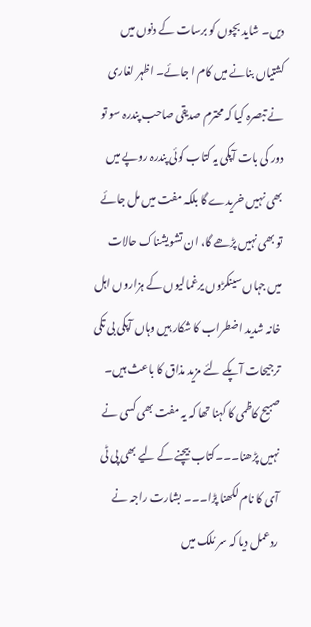دیں۔ شاید بچوں کو برسات کے دنوں میں کشتیاں بنانے میں کام ا جائے۔ اظہر لغاری نے تبصرہ کیا کہ محترم صدیقی صاحب پندرہ سو تو دور کی بات آپکی یہ کتاب کوئی پندرہ روپے میں بھی نہیں خریدے گا بلکہ مفت میں مل جائے تو بھی نہیں پڑھے گا، ان تشویشناک حالات میں جہاں سینکڑوں یرغمالیوں کے ہزاروں اہل خانہ شدید اضطراب کا شکار ہیں وہاں آپکی بی تکی ترجیحات آپکے لئے مزید مذاق کا باعث ہیں۔ صبیح کاظمی کا کہنا تھا کہ یہ مفت بھی کسی نے نہیں پڑھنا۔۔۔کتاب بیچنے کے لیے بھی پی ٹی آی کا نام لکھنا پڑا۔۔۔ بشارت راجہ نے ردعمل دیا کہ سر مُلک میں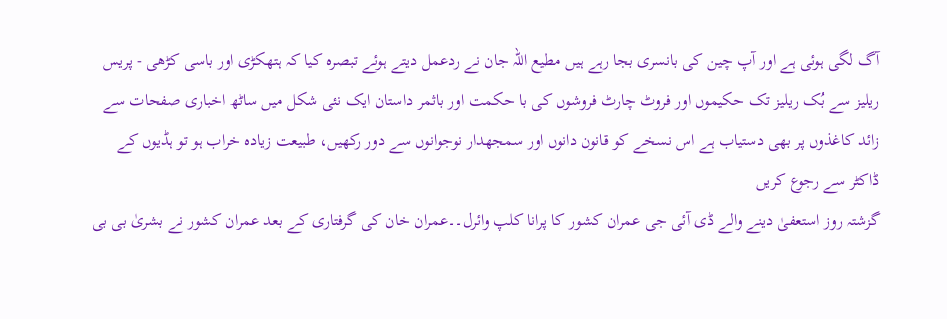آگ لگی ہوئی ہے اور آپ چین کی بانسری بجا رہے ہیں مطیع اللہ جان نے ردعمل دیتے ہوئے تبصرہ کیا کہ ہتھکڑی اور باسی کڑھی - پریس ریلیز سے بُک ریلیز تک حکیموں اور فروٹ چارٹ فروشوں کی با حکمت اور باثمر داستان ایک نئی شکل میں ساٹھ اخباری صفحات سے زائد کاغذوں پر بھی دستیاب ہے اس نسخے کو قانون دانوں اور سمجھدار نوجوانوں سے دور رکھیں، طبیعت زیادہ خراب ہو تو ہڈیوں کے ڈاکٹر سے رجوع کریں
گزشتہ روز استعفیٰ دینے والے ڈی آئی جی عمران کشور کا پرانا کلپ وائرل۔۔عمران خان کی گرفتاری کے بعد عمران کشور نے بشریٰ بی بی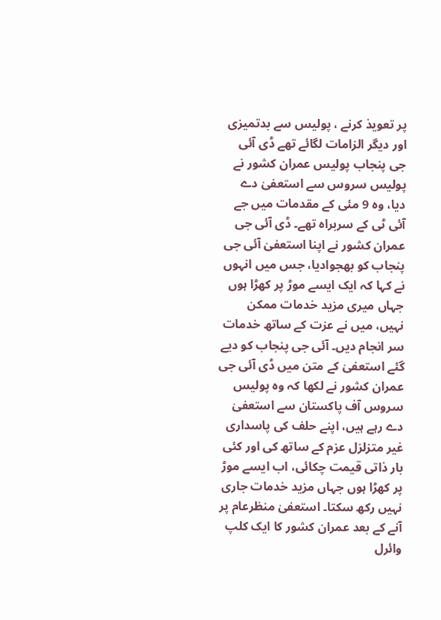پر تعویذ کرنے ، پولیس سے بدتمیزی اور دیگر الزامات لگائے تھے ڈی آئی جی پنجاب پولیس عمران کشور نے پولیس سروس سے استعفیٰ دے دیا، وہ 9 مئی کے مقدمات میں جے آئی ٹی کے سربراہ تھے۔ ڈی آئی جی عمران کشور نے اپنا استعفیٰ آئی جی پنجاب کو بھجوادیا، جس میں انہوں نے کہا کہ ایک ایسے موڑ پر کھڑا ہوں جہاں میری مزید خدمات ممکن نہیں، میں نے عزت کے ساتھ خدمات سر انجام دیں۔ آئی جی پنجاب کو دیے گئے استعفیٰ کے متن میں ڈی آئی جی عمران کشور نے لکھا کہ وہ پولیس سروس آف پاکستان سے استعفیٰ دے رہے ہیں، اپنے حلف کی پاسداری غیر متزلزل عزم کے ساتھ کی اور کئی بار ذاتی قیمت چکائی، اب ایسے موڑ پر کھڑا ہوں جہاں مزید خدمات جاری نہیں رکھ سکتا۔ استعفیٰ منظرعام پر آنے کے بعد عمران کشور کا ایک کلپ وائرل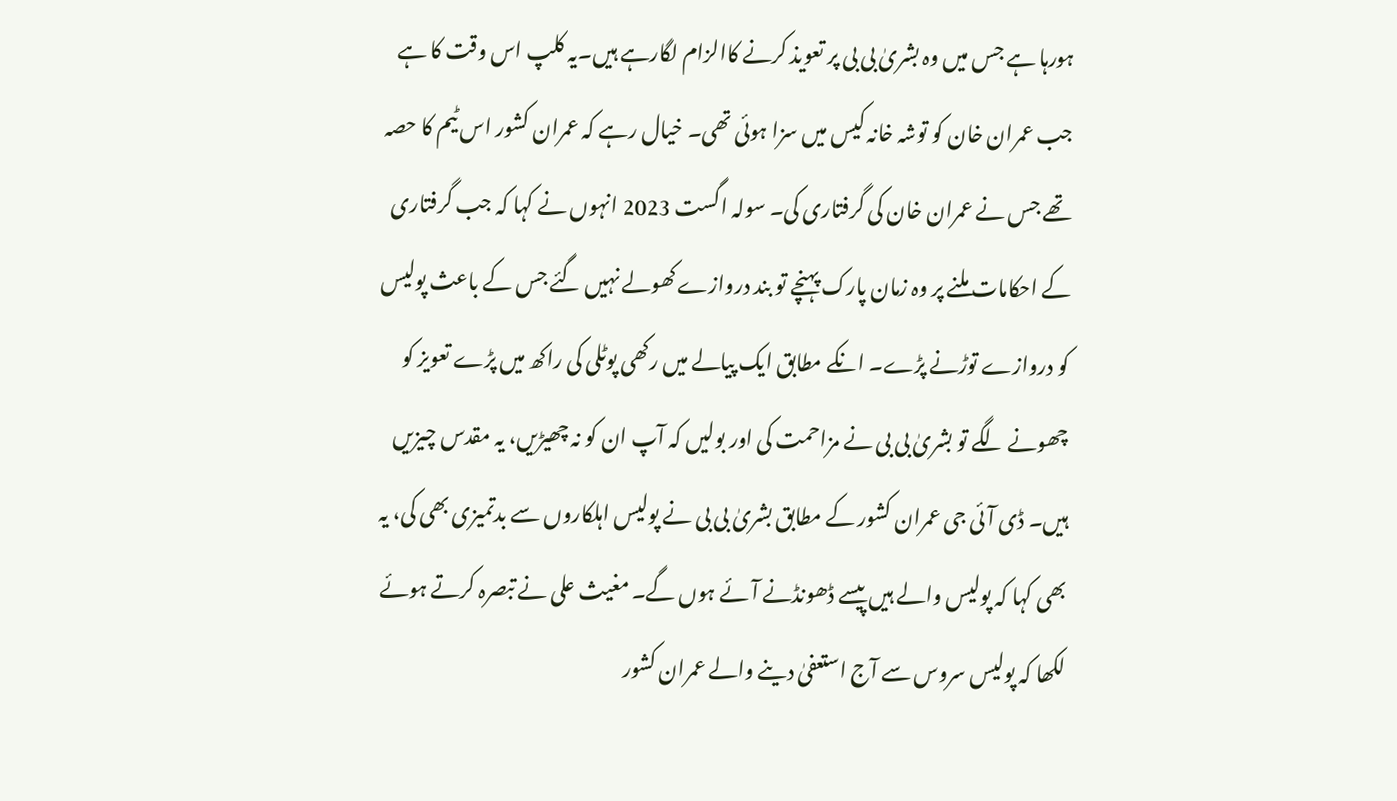ہورہا ہے جس میں وہ بشریٰ بی بی پر تعویذ کرنے کاالزام لگارہے ہیں۔یہ کلپ اس وقت کا ہے جب عمران خان کو توشہ خانہ کیس میں سزا ہوئی تھی۔ خیال رہے کہ عمران کشور اس ٹیم کا حصہ تھے جس نے عمران خان کی گرفتاری کی۔ سولہ اگست 2023 انہوں نے کہا کہ جب گرفتاری کے احکامات ملنے پر وہ زمان پارک پہنچے تو بند دروازے کھولے نہیں گئے جس کے باعث پولیس کو دروازے توڑنے پڑے۔ انکے مطابق ایک پیالے میں رکھی پوٹلی کی راکھ میں پڑے تعویز کو چھونے لگے تو بشریٰ بی بی نے مزاحمت کی اور بولیں کہ آپ ان کو نہ چھیڑیں، یہ مقدس چیزیں ہیں۔ ڈی آئی جی عمران کشور کے مطابق بشریٰ بی بی نے پولیس اہلکاروں سے بدتمیزی بھی کی، یہ بھی کہا کہ پولیس والے ہیں پیسے ڈھونڈنے آئے ہوں گے۔ مغیث علی نے تبصرہ کرتے ہوئے لکھا کہ پولیس سروس سے آج استعفیٰ دینے والے عمران کشور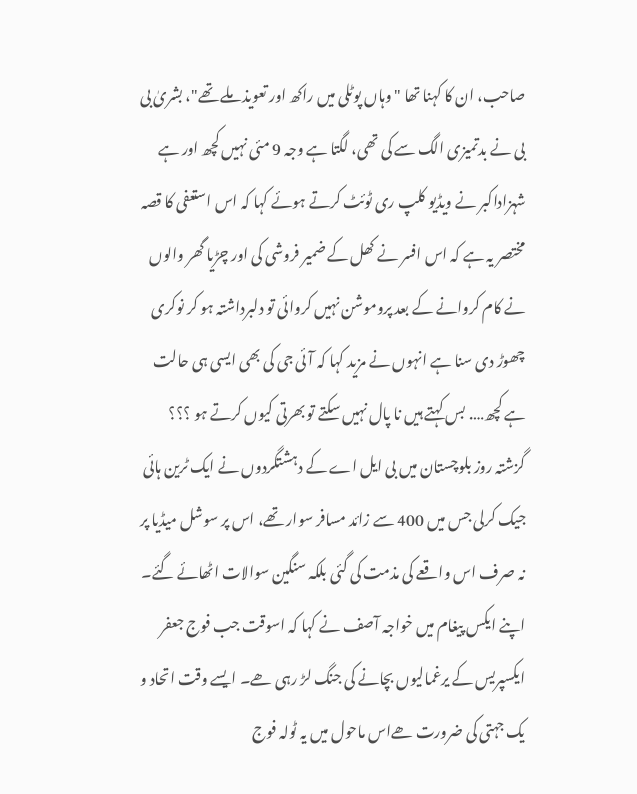صاحب، ان کا کہنا تھا "وہاں پوٹلی میں راکھ اور تعویذ ملے تھے"، بشریٰ بی بی نے بدتمیزی الگ سے کی تھی، لگتا ہے وجہ 9 مئی نہیں کچھ اور ہے شہزاداکبر نے ویڈیو کلپ ری ٹوئٹ کرتے ہوئے کہا کہ اس استعفی کا قصہ مختصر یہ ہے کہ اس افسر نے کھل کے ضمیر فروشی کی اور چڑیا گھر والوں نے کام کروانے کے بعد پروموشن نہیں کروائی تو دلبرداشتہ ہو کر نوکری چھوڑ دی سنا ہے انہوں نے مزید کہا کہ آئی جی کی بھی ایسی ہی حالت ہے کچھ…. بس کہتے ہیں نا پال نہیں سکتے تو بھرتی کیوں کرتے ہو ؟؟؟
گزشتہ روز بلوچستان میں بی ایل اے کے دہشتگردوں نے ایک ٹرین ہائی جیک کرلی جس میں 400 سے زائد مسافر سوار تھے، اس پر سوشل میڈیا پر نہ صرف اس واقعے کی مذمت کی گئی بلکہ سنگین سوالات اٹھائے گئے۔ اپنے ایکس پیغام میں خواجہ آصف نے کہا کہ اسوقت جب فوج جعفر ایکسپریس کے یرغمالیوں بچانے کی جنگ لڑ رہی ھے۔ ایسے وقت اتحاد و یک جہتی کی ضرورت ھےاس ماحول میں یہ ٹولہ فوج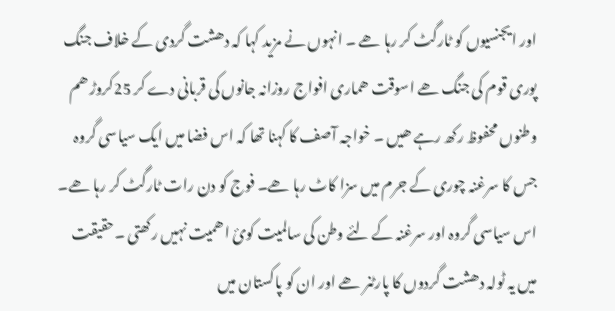اور ایجنسیوں کو ٹارگٹ کر رہا ھے ۔ انہوں نے مزید کہا کہ دھشت گردی کے خلاف جنگ پوری قوم کی جنگ ھے اسوقت ھماری افواج روزانہ جانوں کی قربانی دے کر 25کروڑ ھم وطنوں محفوظ رکھ رہے ھیں ۔ خواجہ آصف کا کہنا تھا کہ اس فضا میں ایک سیاسی گروہ جس کا سرغنہ چوری کے جرم میں سزا کاٹ رہا ھے۔ فوج کو دن رات ٹارگٹ کر رہا ھے۔ اس سیاسی گروہ اور سرغنہ کے لئے وطن کی سالمیت کوئ اھمیت نہیں رکھتی ۔حقیقت میں یہ ٹولہ دھشت گردوں کا پارٹنر ھے اور ان کو پاکستان میں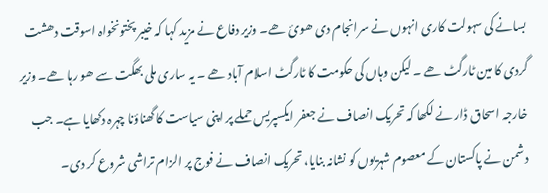بسانے کی سہولت کاری انہوں نے سرانجام دی ھوئ ھے۔ وزیر دفاع نے مزید کہا کہ خیبر پختونخواہ اسوقت دھشت گردی کا مین ٹارگٹ ھے ۔ لیکن وہاں کی حکومت کا ٹارگٹ اسلام آباد ھے ۔ یہ ساری ملی بھگت سے ھو رہا ھے۔ وزیر خارجہ اسحاق ڈار نے لکھا کہ تحریک انصاف نے جعفر ایکسپریس حملے پر اپنی سیاست کا گھناؤنا چہرہ دکھایا ہے۔ جب دشمن نے پاکستان کے معصوم شہریوں کو نشانہ بنایا، تحریک انصاف نے فوج پر الزام تراشی شروع کر دی۔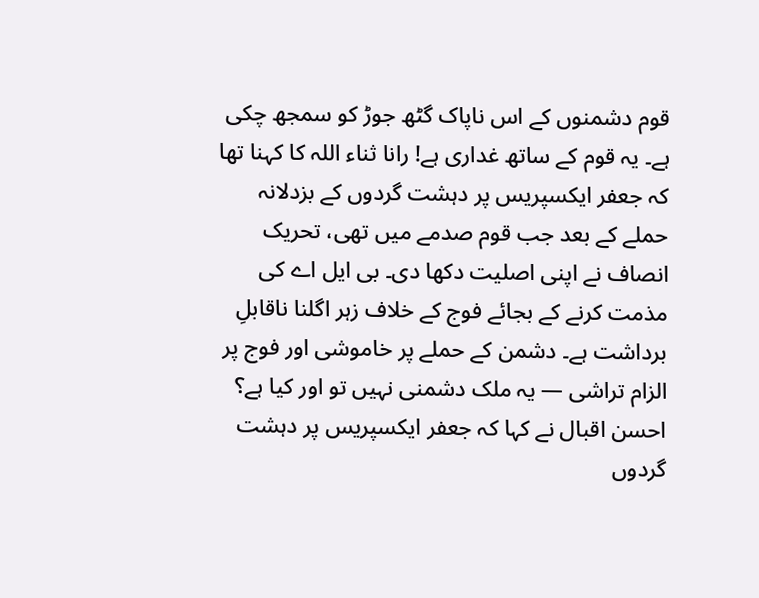قوم دشمنوں کے اس ناپاک گٹھ جوڑ کو سمجھ چکی ہے۔ یہ قوم کے ساتھ غداری ہے! رانا ثناء اللہ کا کہنا تھا کہ جعفر ایکسپریس پر دہشت گردوں کے بزدلانہ حملے کے بعد جب قوم صدمے میں تھی، تحریک انصاف نے اپنی اصلیت دکھا دی۔ بی ایل اے کی مذمت کرنے کے بجائے فوج کے خلاف زہر اگلنا ناقابلِ برداشت ہے۔ دشمن کے حملے پر خاموشی اور فوج پر الزام تراشی — یہ ملک دشمنی نہیں تو اور کیا ہے؟ احسن اقبال نے کہا کہ جعفر ایکسپریس پر دہشت گردوں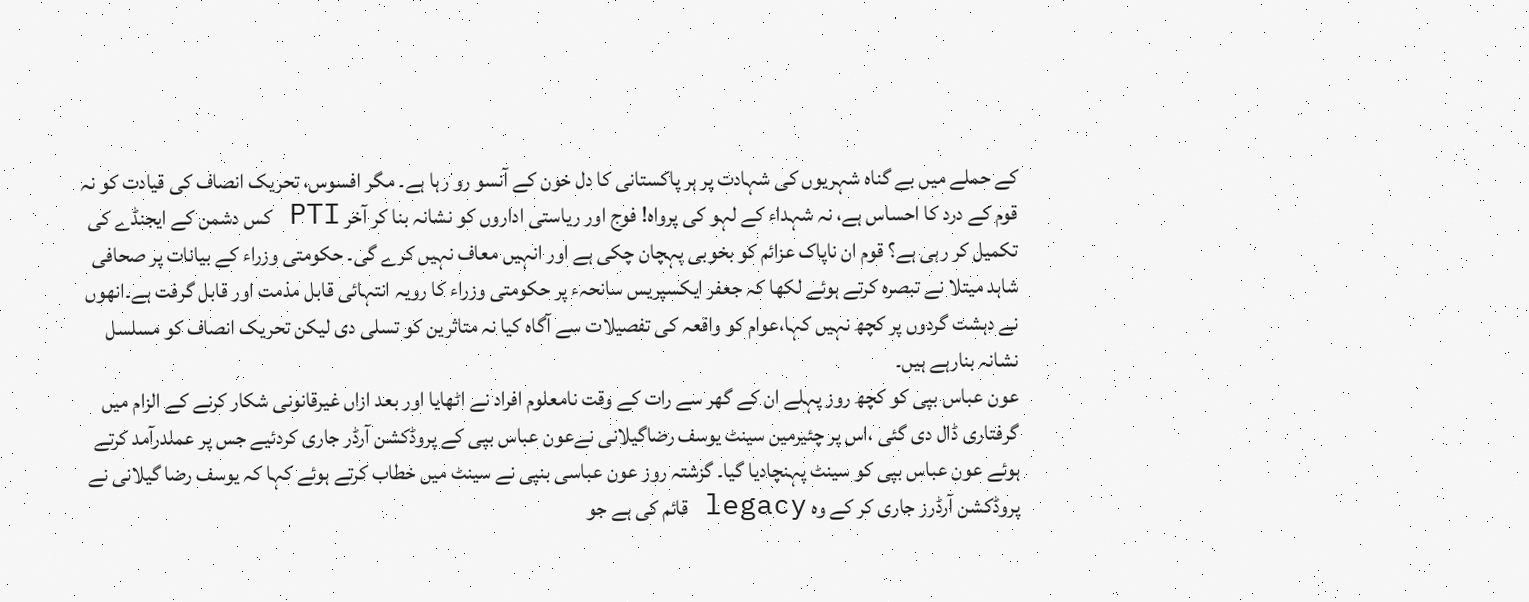کے حملے میں بے گناہ شہریوں کی شہادت پر ہر پاکستانی کا دل خون کے آنسو رو رہا ہے۔ مگر افسوس، تحریک انصاف کی قیادت کو نہ قوم کے درد کا احساس ہے، نہ شہداء کے لہو کی پرواہ! فوج اور ریاستی اداروں کو نشانہ بنا کر آخر PTI کس دشمن کے ایجنڈے کی تکمیل کر رہی ہے؟ قوم ان ناپاک عزائم کو بخوبی پہچان چکی ہے اور انہیں معاف نہیں کرے گی۔ حکومتی وزراء کے بیانات پر صحافی شاہد میتلا نے تبصرہ کرتے ہوئے لکھا کہ جعفر ایکسپریس سانحہء پر حکومتی وزراء کا رویہ انتہائی قابل مذمت اور قابل گرفت ہے۔انھوں نے دہشت گردوں پر کچھ نہیں کہا،عوام کو واقعہ کی تفصیلات سے آگاہ کیا نہ متاثرین کو تسلی دی لیکن تحریک انصاف کو مسلسل نشانہ بنارہے ہیں۔
عون عباس بپی کو کچھ روز پہلے ان کے گھر سے رات کے وقت نامعلوم افراد نے اٹھایا اور بعد ازاں غیرقانونی شکار کرنے کے الزام میں گرفتاری ڈال دی گئی ،اس پر چئیرمین سینٹ یوسف رضاگیلانی نےعون عباس بپی کے پروڈکشن آرڈر جاری کردئیے جس پر عملدرآمد کرتے ہوئے عون عباس بپی کو سینٹ پہنچادیا گیا۔ گزشتہ روز عون عباسی بنپی نے سینٹ میں خطاب کرتے ہوئے کہا کہ یوسف رضا گیلانی نے پروڈکشن آرڈرز جاری کر کے وہ legacy قائم کی ہے جو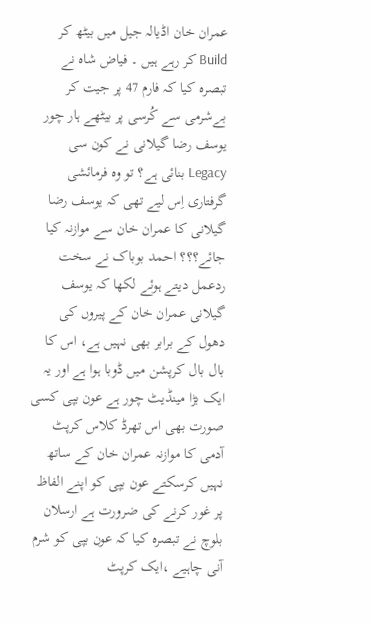عمران خان اڈیالہ جیل میں بیٹھ کر Build کر رہے ہیں ۔ فیاض شاہ نے تبصرہ کیا کہ فارم 47 پر جیت کر بےشرمی سے کُرسی پر بیٹھے ہار چور یوسف رضا گیلانی نے کون سی Legacy بنائی ہے؟ تو وہ فرمائشی گرفتاری اِس لیے تھی کہ یوسف رضا گیلانی کا عمران خان سے موازنہ کیا جائے؟؟؟ احمد بوباک نے سخت ردعمل دیتے ہوئے لکھا کہ یوسف گیلانی عمران خان کے پیروں کی دھول کے برابر بھی نہیں ہے، اس کا بال بال کرپشن میں ڈوبا ہوا ہے اور یہ ایک بڑا مینڈیٹ چور ہے عون بپی کسی صورت بھی اس تھرڈ کلاس کرپٹ آدمی کا موازنہ عمران خان کے ساتھ نہیں کرسکتے عون بپی کو اپنے الفاظ پر غور کرنے کی ضرورت ہے ارسلان بلوچ نے تبصرہ کیا کہ عون بپی کو شرم آنی چاہیے ،ایک کرپٹ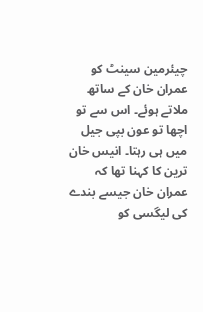چیئرمین سینٹ کو عمران خان کے ساتھ ملاتے ہوئے۔ اس سے تو اچھا تو عون بپی جیل میں ہی رہتا۔ انیس خان ترین کا کہنا تھا کہ عمران خان جیسے بندے کی لیگسی کو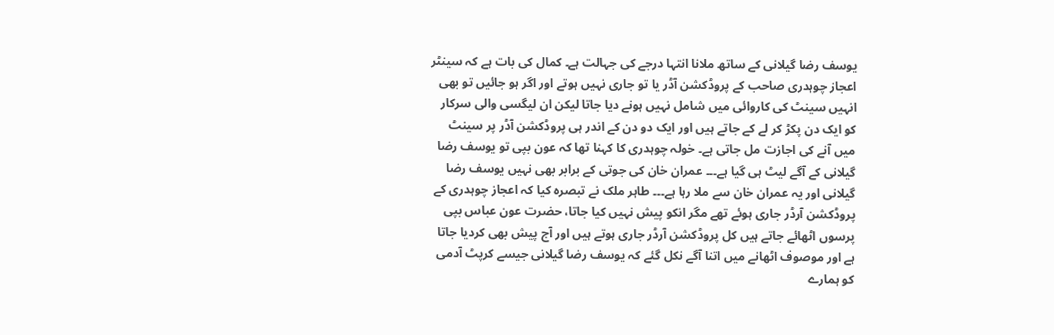یوسف رضا گیلانی کے ساتھ ملانا انتہا درجے کی جہالت ہے۔ کمال کی بات ہے کہ سینٹر اعجاز چوہدری صاحب کے پروڈکشن آڈر یا تو جاری نہیں ہوتے اور اگر ہو جائیں تو بھی انہیں سینٹ کی کاروائی میں شامل نہیں ہونے دیا جاتا لیکن ان لیگسی والی سرکار کو ایک دن پکڑ کر لے کے جاتے ہیں اور ایک دو دن کے اندر ہی پروڈکشن آڈر پر سینٹ میں آنے کی اجازت مل جاتی ہے۔ خولہ چوہدری کا کہنا تھا کہ عون بپی تو یوسف رضا گیلانی کے آگے لیٹ ہی گیا ہے۔۔۔ عمران خان کی جوتی کے برابر بھی نہیں یوسف رضا گیلانی اور یہ عمران خان سے ملا رہا ہے۔۔۔ طاہر ملک نے تبصرہ کیا کہ اعجاز چوہدری کے پروڈکشن آرڈر جاری ہوئے تھے مگر انکو پیش نہیں کیا جاتا، حضرت عون عباس بپی پرسوں اٹھائے جاتے ہیں کل پروڈکشن آرڈر جاری ہوتے ہیں اور آج پیش بھی کردیا جاتا ہے اور موصوف اٹھانے میں اتنا آگے نکل گئے کہ یوسف رضا گیلانی جیسے کرپٹ آدمی کو ہمارے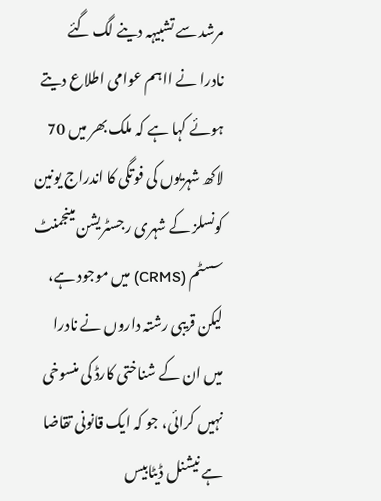مرشد سے تشبیہہ دینے لگ گئے
نادرا نے ااہم عوامی اطلاع دیتے ہوئے کہا ہے کہ ملک بھر میں 70 لاکھ شہریوں کی فوتگی کا اندراج یونین کونسلز کے شہری رجسٹریشن مینجمنٹ سسٹم (CRMS) میں موجود ہے، لیکن قریبی رشتہ داروں نے نادرا میں ان کے شناختی کارڈ کی منسوخی نہیں کرائی، جو کہ ایک قانونی تقاضا ہے نیشنل ڈیٹابیس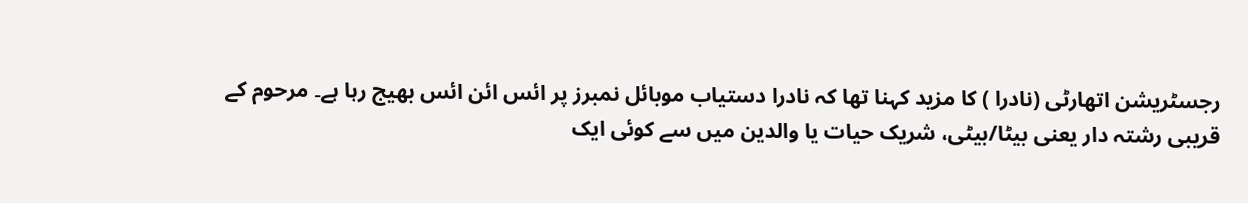رجسٹریشن اتھارٹی (نادرا ) کا مزید کہنا تھا کہ نادرا دستیاب موبائل نمبرز پر ائس ائن ائس بھیج رہا ہے۔ مرحوم کے قریبی رشتہ دار یعنی بیٹا/بیٹی، شریک حیات یا والدین میں سے کوئی ایک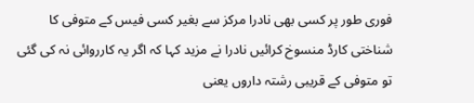فوری طور پر کسی بھی نادرا مرکز سے بغیر کسی فیس کے متوفی کا شناختی کارڈ منسوخ کرائیں نادرا نے مزید کہا کہ اگر یہ کارروائی نہ کی گئی تو متوفی کے قریبی رشتہ داروں یعنی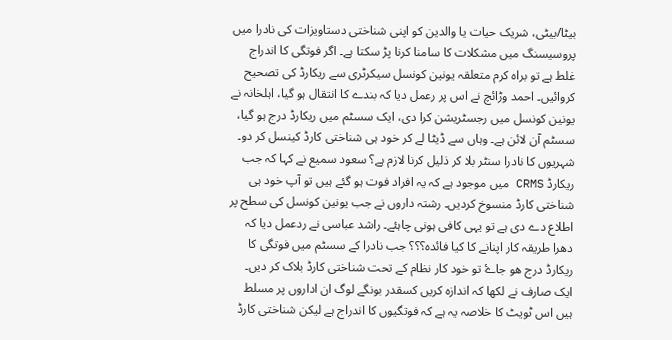بیٹا/بیٹی، شریک حیات یا والدین کو اپنی شناختی دستاویزات کی نادرا میں پروسیسنگ میں مشکلات کا سامنا کرنا پڑ سکتا ہے۔ اگر فوتگی کا اندراج غلط ہے تو براہ کرم متعلقہ یونین کونسل سیکرٹری سے ریکارڈ کی تصحیح کروائیں۔ احمد وڑائچ نے اس پر رعمل دیا کہ بندے کا انتقال ہو گیا، اہلخانہ نے یونین کونسل میں رجسٹریشن کرا دی، ایک سسٹم میں ریکارڈ درج ہو گیا، سسٹم آن لائن ہے۔ وہاں سے ڈیٹا لے کر خود ہی شناختی کارڈ کینسل کر دو۔ شہریوں کا نادرا سنٹر بلا کر ذلیل کرنا لازم ہے؟ سعود سمیع نے کہا کہ جب ریکارڈ CRMS میں موجود ہے کہ یہ افراد فوت ہو گئے ہیں تو آپ خود ہی شناختی کارڈ منسوخ کردیں۔ رشتہ داروں نے جب یونین کونسل کی سطح پر اطلاع دے دی ہے تو یہی کافی ہونی چاہئے۔ راشد عباسی نے ردعمل دیا کہ دھرا طریقہ کار اپنانے کا کیا فائدہ؟؟؟ جب نادرا کے سسٹم میں فوتگی کا ریکارڈ درج ھو جاۓ تو خود کار نظام کے تحت شناختی کارڈ بلاک کر دیں۔ ایک صارف نے لکھا کہ اندازہ کریں کسقدر بونگے لوگ ان اداروں پر مسلط ہیں اس ٹویٹ کا خلاصہ یہ ہے کہ فوتگیوں کا اندراج ہے لیکن شناختی کارڈ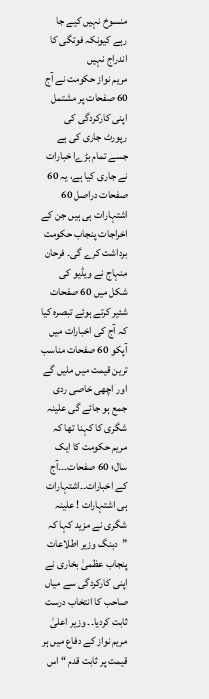منسوخ نہیں کیے جا رہے کیونکہ فوتگی کا اندراج نہیں
مریم نواز حکومت نے آج 60 صفحات پر مشتمل اپنی کارکردگی کی رپورٹ جاری کی ہے جسے تمام بڑےا خبارات نے جاری کیا ہے، یہ 60 صفحات دراصل 60 اشتہارات ہی ہیں جن کے اخراجات پنجاب حکومت برداشت کرے گی۔ فرحان منہاج نے ویڈیو کی شکل میں 60 صفحات شئیر کرتے ہوئے تبصرہ کیا کہ آج کی اخبارات میں آپکو 60 صفحات مناسب ترین قیمت میں ملیں گے اور اچھی خاصی ردی جمع ہو جائے گی علینہ شگری کا کہنا تھا کہ مریم حکومت کا ایک سال؛ 60 صفحات۔۔۔آج کے اخبارات۔۔اشتہارات ہی اشتہارات ! علینہ شگری نے مزید کہا کہ ”دبنگ وزیر اطلاعات پنجاب عظمیٰ بخاری نے اپنی کارکردگی سے میاں صاحب کا انتخاب درست ثابت کردیا۔۔ وزیر اعلیٰ مریم نواز کے دفاع میں ہر قیمت پر ثابت قدم “ اس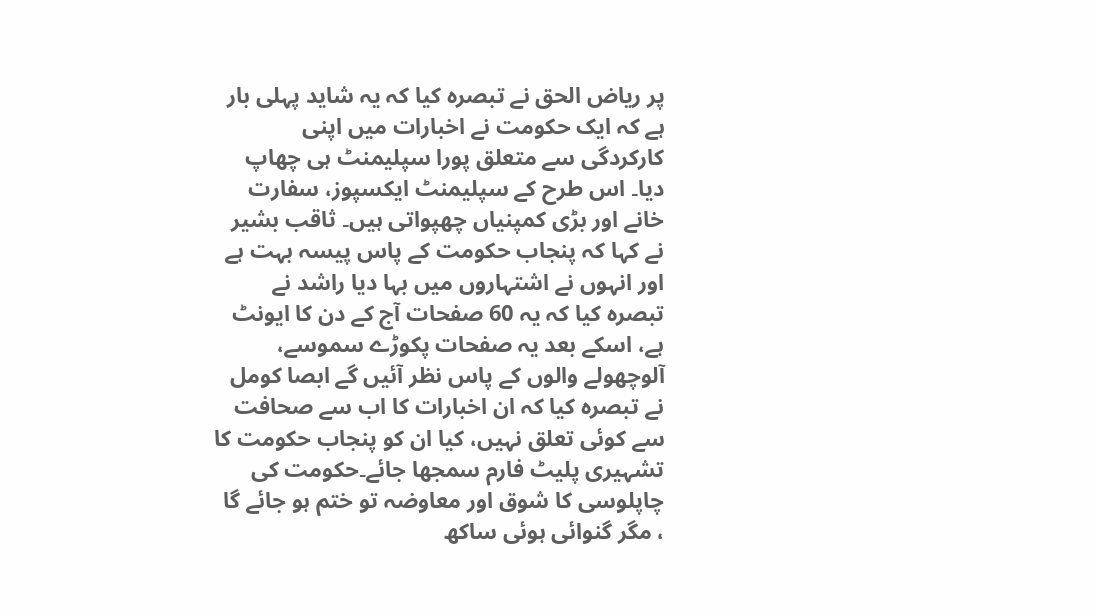پر ریاض الحق نے تبصرہ کیا کہ یہ شاید پہلی بار ہے کہ ایک حکومت نے اخبارات میں اپنی کارکردگی سے متعلق پورا سپلیمنٹ ہی چھاپ دیا۔ اس طرح کے سپلیمنٹ ایکسپوز، سفارت خانے اور بڑی کمپنیاں چھپواتی ہیں۔ ثاقب بشیر نے کہا کہ پنجاب حکومت کے پاس پیسہ بہت ہے اور انہوں نے اشتہاروں میں بہا دیا راشد نے تبصرہ کیا کہ یہ 60 صفحات آج کے دن کا ایونٹ ہے، اسکے بعد یہ صفحات پکوڑے سموسے، آلوچھولے والوں کے پاس نظر آئیں گے ابصا کومل نے تبصرہ کیا کہ ان اخبارات کا اب سے صحافت سے کوئی تعلق نہیں، کیا ان کو پنجاب حکومت کا تشہیری پلیٹ فارم سمجھا جائے۔حکومت کی چاپلوسی کا شوق اور معاوضہ تو ختم ہو جائے گا ، مگر گنوائی ہوئی ساکھ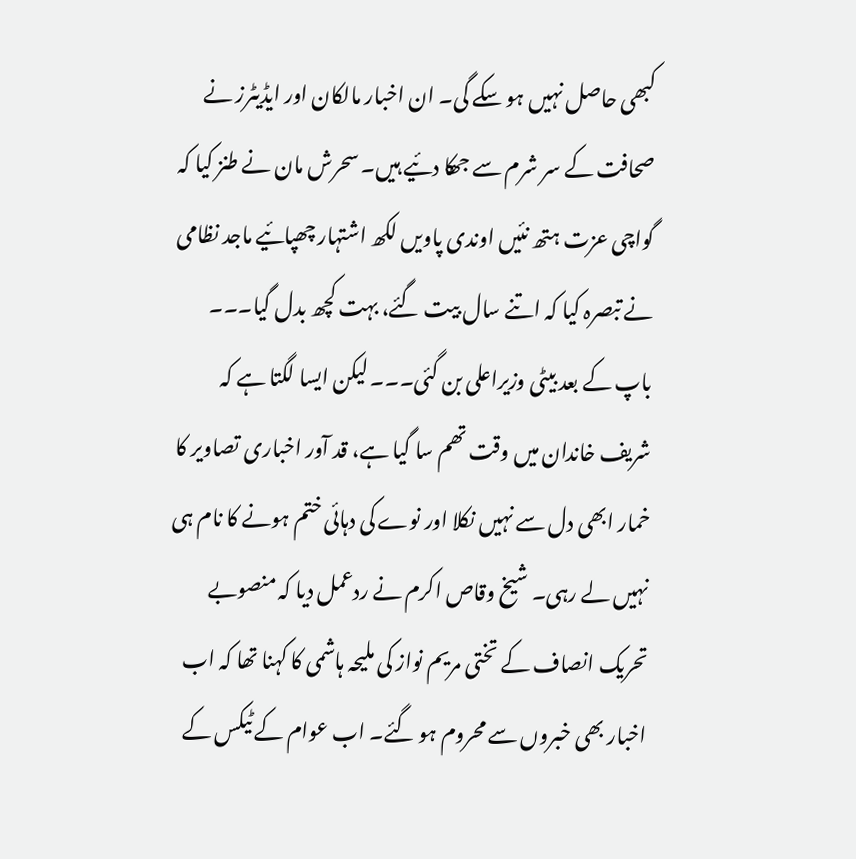کبھی حاصل نہیں ہو سکے گی۔ ان اخبار مالکان اور ایڈیٹرز نے صحافت کے سر شرم سے جھکا دئیے ہیں۔ سحرش مان نے طنز کیا کہ گواچی عزت ہتھ نئیں اوندی پاویں لکھ اشتہار چھپائیے ماجد نظامی نے تبصرہ کیا کہ اتنے سال بیت گئے، بہت کچھ بدل گیا۔۔۔ باپ کے بعد بیٹی وزیراعلی بن گئی۔۔۔ لیکن ایسا لگتا ہے کہ شریف خاندان میں وقت تھم سا گیا ہے، قد آور اخباری تصاویر کا خمار ابھی دل سے نہیں نکلا اور نوے کی دہائی ختم ہونے کا نام ہی نہیں لے رہی۔ شیخ وقاص اکرم نے ردعمل دیا کہ منصوبے تحریک انصاف کے تختی مریم نواز کی ملیحہ ہاشمی کا کہنا تھا کہ اب اخبار بھی خبروں سے محروم ہو گئے۔ اب عوام کے ٹیکس کے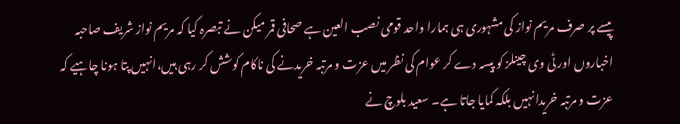پیسے پر صرف مریم نواز کی مشہوری ہی ہمارا واحد قومی نصب العین ہے صحافی قمر میکن نے تبصرہ کیا کہ مریم نواز شریف صاحبہ اخباروں اور ٹی وی چینلز کو پیسہ دے کر عوام کی نظر میں عزت و مرتبہ خریدنے کی ناکام کوشش کر رہی ہیں،انہیں پتا ہونا چاہیے کہ عزت و مرتبہ خریدا نہیں بلکہ کمایا جاتا ہے۔ سعید بلوچ نے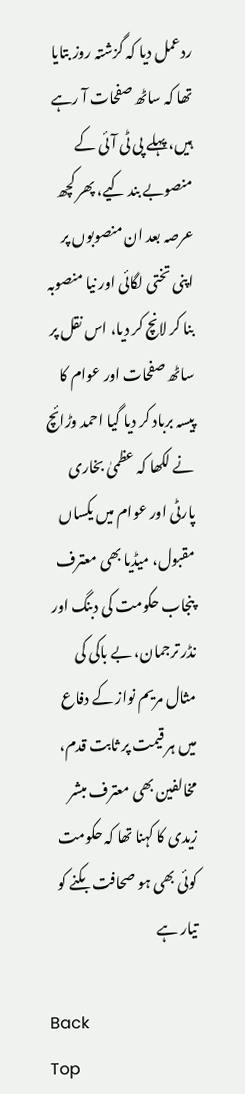ردعمل دیا کہ گزشتہ روز بتایا تھا کہ ساٹھ صفحات آ رہے ہیں، پہلے پی ٹی آئی کے منصوبے بند کیے، پھر کچھ عرصہ بعد ان منصوبوں پر اپنی تختی لگائی اور نیا منصوبہ بنا کر لانچ کر دیا، اس نقل پر ساٹھ صفحات اور عوام کا پیسہ برباد کر دیا گیا احمد وڑائچ نے لکھا کہ عظمیٰ بخاری پارٹی اور عوام میں یکساں مقبول، میڈیا بھی معترف پنجاب حکومت کی دبنگ اور نڈر ترجمان، بے باکی کی مثال مریم نواز کے دفاع میں ہر قیمت پر ثابت قدم، مخالفین بھی معترف مبشر زیدی کا کہنا تھا کہ حکومت کوئی بھی ہو صحافت بکنے کو تیار ہے

Back
Top